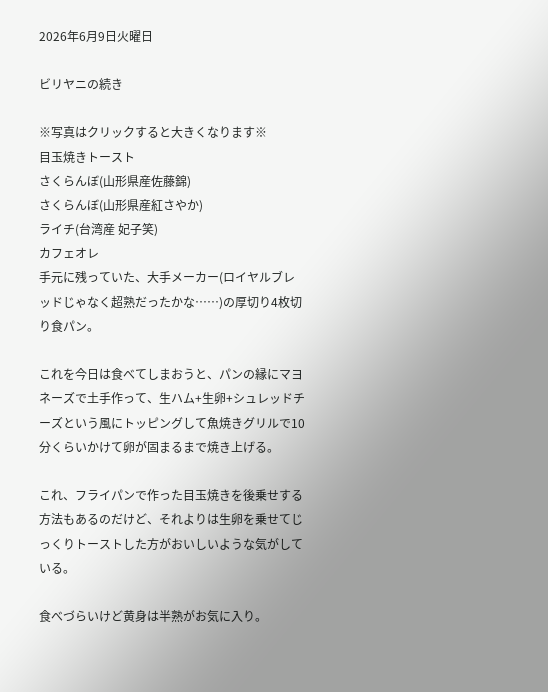2026年6月9日火曜日

ビリヤニの続き

※写真はクリックすると大きくなります※
目玉焼きトースト
さくらんぼ(山形県産佐藤錦)
さくらんぼ(山形県産紅さやか)
ライチ(台湾産 妃子笑)
カフェオレ
手元に残っていた、大手メーカー(ロイヤルブレッドじゃなく超熟だったかな……)の厚切り4枚切り食パン。

これを今日は食べてしまおうと、パンの縁にマヨネーズで土手作って、生ハム+生卵+シュレッドチーズという風にトッピングして魚焼きグリルで10分くらいかけて卵が固まるまで焼き上げる。

これ、フライパンで作った目玉焼きを後乗せする方法もあるのだけど、それよりは生卵を乗せてじっくりトーストした方がおいしいような気がしている。

食べづらいけど黄身は半熟がお気に入り。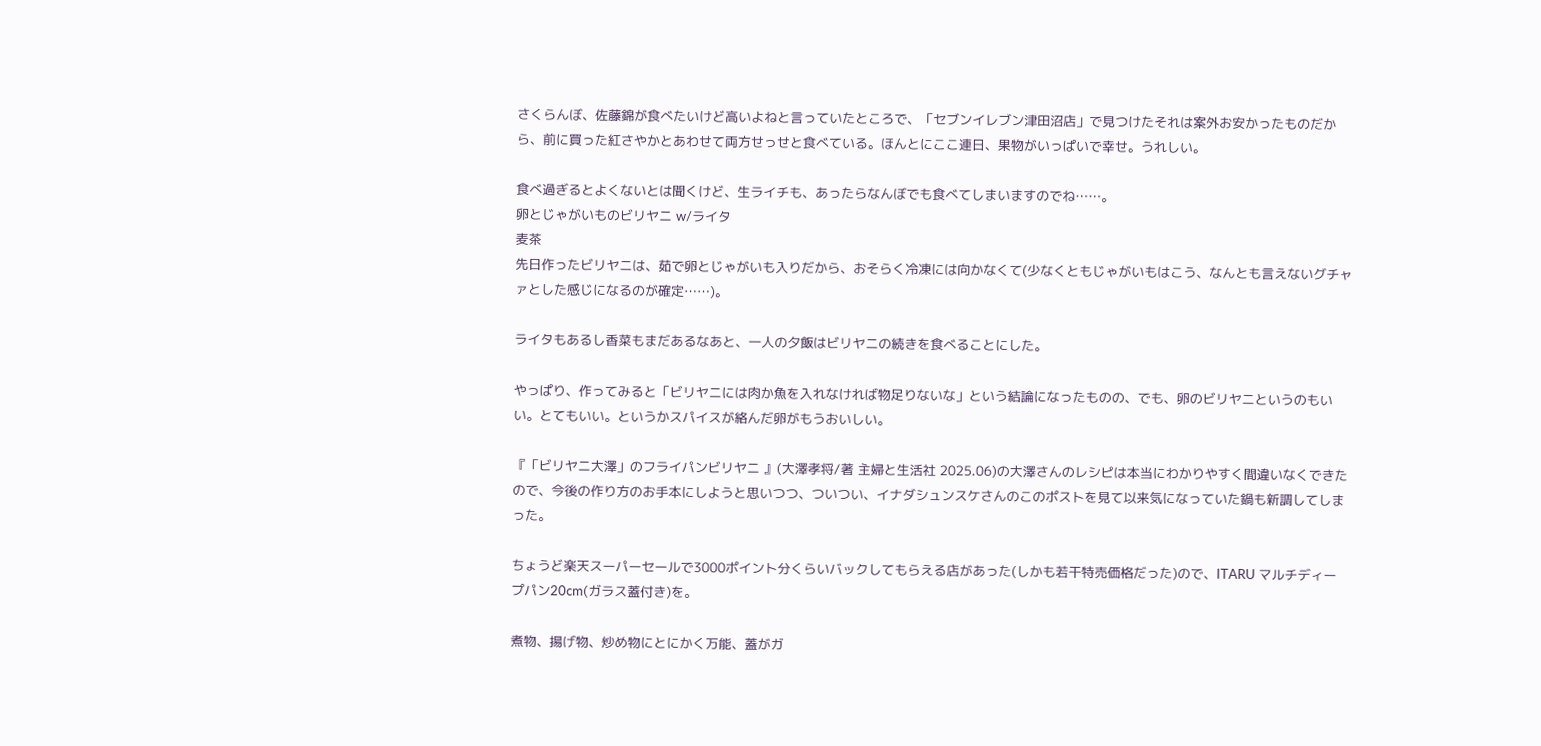さくらんぼ、佐藤錦が食べたいけど高いよねと言っていたところで、「セブンイレブン津田沼店」で見つけたそれは案外お安かったものだから、前に買った紅さやかとあわせて両方せっせと食べている。ほんとにここ連日、果物がいっぱいで幸せ。うれしい。

食べ過ぎるとよくないとは聞くけど、生ライチも、あったらなんぼでも食べてしまいますのでね……。
卵とじゃがいものビリヤニ w/ライタ
麦茶
先日作ったビリヤニは、茹で卵とじゃがいも入りだから、おそらく冷凍には向かなくて(少なくともじゃがいもはこう、なんとも言えないグチャァとした感じになるのが確定……)。

ライタもあるし香菜もまだあるなあと、一人の夕飯はビリヤニの続きを食べることにした。

やっぱり、作ってみると「ビリヤニには肉か魚を入れなければ物足りないな」という結論になったものの、でも、卵のビリヤニというのもいい。とてもいい。というかスパイスが絡んだ卵がもうおいしい。

『「ビリヤニ大澤」のフライパンビリヤニ 』(大澤孝将/著 主婦と生活社 2025.06)の大澤さんのレシピは本当にわかりやすく間違いなくできたので、今後の作り方のお手本にしようと思いつつ、ついつい、イナダシュンスケさんのこのポストを見て以来気になっていた鍋も新調してしまった。

ちょうど楽天スーパーセールで3000ポイント分くらいバックしてもらえる店があった(しかも若干特売価格だった)ので、ITARU マルチディープパン20cm(ガラス蓋付き)を。

煮物、揚げ物、炒め物にとにかく万能、蓋がガ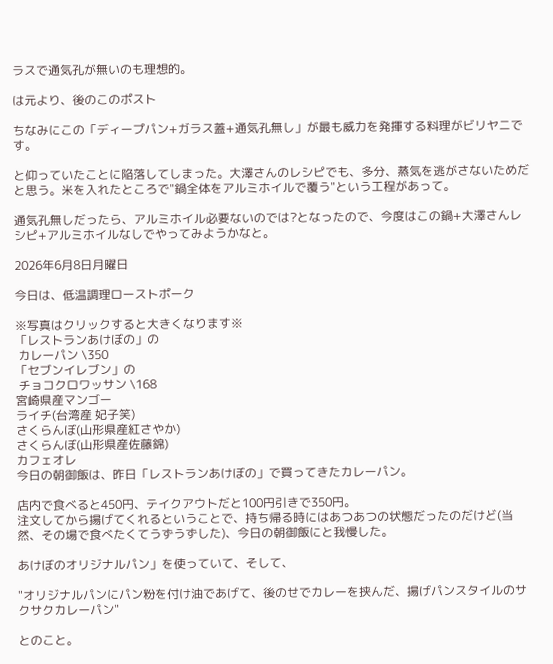ラスで通気孔が無いのも理想的。

は元より、後のこのポスト

ちなみにこの「ディープパン+ガラス蓋+通気孔無し」が最も威力を発揮する料理がビリヤニです。

と仰っていたことに陥落してしまった。大澤さんのレシピでも、多分、蒸気を逃がさないためだと思う。米を入れたところで"鍋全体をアルミホイルで覆う"という工程があって。

通気孔無しだったら、アルミホイル必要ないのでは?となったので、今度はこの鍋+大澤さんレシピ+アルミホイルなしでやってみようかなと。

2026年6月8日月曜日

今日は、低温調理ローストポーク

※写真はクリックすると大きくなります※
「レストランあけぼの」の
 カレーパン \350
「セブンイレブン」の
 チョコクロワッサン \168
宮崎県産マンゴー
ライチ(台湾産 妃子笑)
さくらんぼ(山形県産紅さやか)
さくらんぼ(山形県産佐藤錦)
カフェオレ
今日の朝御飯は、昨日「レストランあけぼの」で買ってきたカレーパン。

店内で食べると450円、テイクアウトだと100円引きで350円。
注文してから揚げてくれるということで、持ち帰る時にはあつあつの状態だったのだけど(当然、その場で食べたくてうずうずした)、今日の朝御飯にと我慢した。

あけぼのオリジナルパン」を使っていて、そして、

"オリジナルパンにパン粉を付け油であげて、後のせでカレーを挟んだ、揚げパンスタイルのサクサクカレーパン"

とのこと。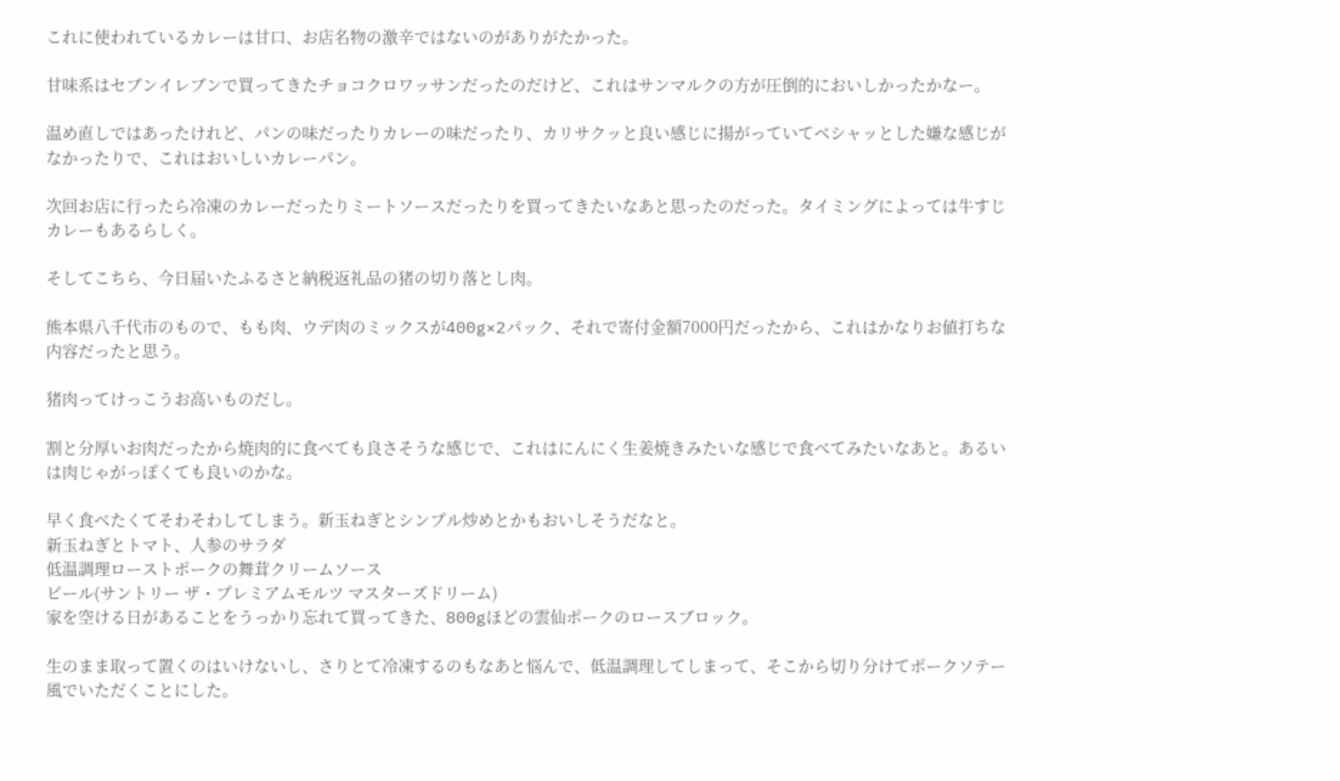これに使われているカレーは甘口、お店名物の激辛ではないのがありがたかった。

甘味系はセブンイレブンで買ってきたチョコクロワッサンだったのだけど、これはサンマルクの方が圧倒的においしかったかなー。

温め直しではあったけれど、パンの味だったりカレーの味だったり、カリサクッと良い感じに揚がっていてベシャッとした嫌な感じがなかったりで、これはおいしいカレーパン。

次回お店に行ったら冷凍のカレーだったりミートソースだったりを買ってきたいなあと思ったのだった。タイミングによっては牛すじカレーもあるらしく。

そしてこちら、今日届いたふるさと納税返礼品の猪の切り落とし肉。

熊本県八千代市のもので、もも肉、ウデ肉のミックスが400g×2パック、それで寄付金額7000円だったから、これはかなりお値打ちな内容だったと思う。

猪肉ってけっこうお高いものだし。

割と分厚いお肉だったから焼肉的に食べても良さそうな感じで、これはにんにく生姜焼きみたいな感じで食べてみたいなあと。あるいは肉じゃがっぽくても良いのかな。

早く食べたくてそわそわしてしまう。新玉ねぎとシンプル炒めとかもおいしそうだなと。
新玉ねぎとトマト、人参のサラダ
低温調理ローストポークの舞茸クリームソース
ビール(サントリー ザ・プレミアムモルツ マスターズドリーム)
家を空ける日があることをうっかり忘れて買ってきた、800gほどの雲仙ポークのロースブロック。

生のまま取って置くのはいけないし、さりとて冷凍するのもなあと悩んで、低温調理してしまって、そこから切り分けてポークソテー風でいただくことにした。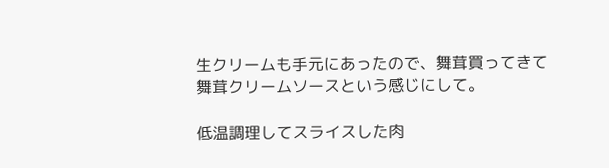生クリームも手元にあったので、舞茸買ってきて舞茸クリームソースという感じにして。

低温調理してスライスした肉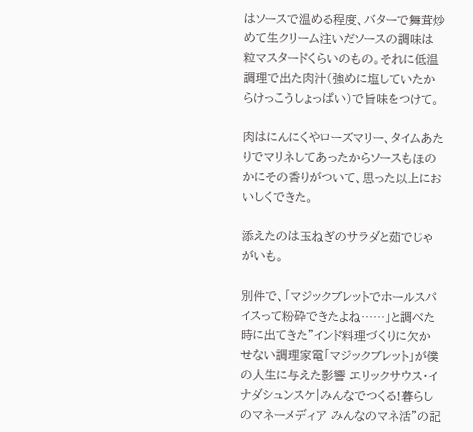はソースで温める程度、バターで舞茸炒めて生クリーム注いだソースの調味は粒マスタードくらいのもの。それに低温調理で出た肉汁(強めに塩していたからけっこうしょっぱい)で旨味をつけて。

肉はにんにくやローズマリー、タイムあたりでマリネしてあったからソースもほのかにその香りがついて、思った以上においしくできた。

添えたのは玉ねぎのサラダと茹でじゃがいも。

別件で、「マジックブレットでホールスパイスって粉砕できたよね……」と調べた時に出てきた"インド料理づくりに欠かせない調理家電「マジックブレット」が僕の人生に与えた影響 エリックサウス・イナダシュンスケ|みんなでつくる!暮らしのマネーメディア みんなのマネ活"の記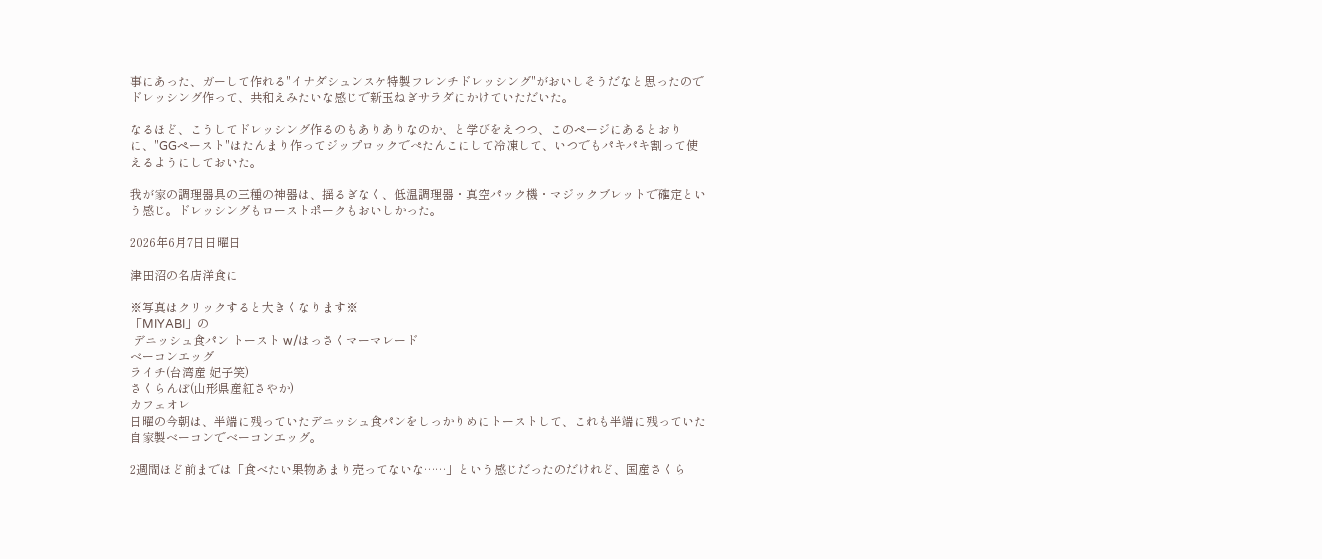事にあった、ガーして作れる"イナダシュンスケ特製フレンチドレッシング"がおいしそうだなと思ったのでドレッシング作って、共和えみたいな感じで新玉ねぎサラダにかけていただいた。

なるほど、こうしてドレッシング作るのもありありなのか、と学びをえつつ、このページにあるとおりに、"GGペースト"はたんまり作ってジップロックでぺたんこにして冷凍して、いつでもパキパキ割って使えるようにしておいた。

我が家の調理器具の三種の神器は、揺るぎなく、低温調理器・真空パック機・マジックブレットで確定という感じ。ドレッシングもローストポークもおいしかった。

2026年6月7日日曜日

津田沼の名店洋食に

※写真はクリックすると大きくなります※
「MIYABI」の
 デニッシュ食パン トースト w/はっさくマーマレード
ベーコンエッグ
ライチ(台湾産 妃子笑)
さくらんぼ(山形県産紅さやか)
カフェオレ
日曜の今朝は、半端に残っていたデニッシュ食パンをしっかりめにトーストして、これも半端に残っていた自家製ベーコンでベーコンエッグ。

2週間ほど前までは「食べたい果物あまり売ってないな……」という感じだったのだけれど、国産さくら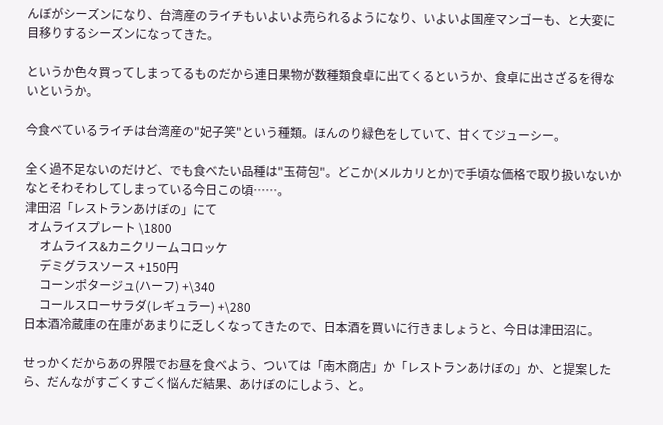んぼがシーズンになり、台湾産のライチもいよいよ売られるようになり、いよいよ国産マンゴーも、と大変に目移りするシーズンになってきた。

というか色々買ってしまってるものだから連日果物が数種類食卓に出てくるというか、食卓に出さざるを得ないというか。

今食べているライチは台湾産の"妃子笑"という種類。ほんのり緑色をしていて、甘くてジューシー。

全く過不足ないのだけど、でも食べたい品種は"玉荷包"。どこか(メルカリとか)で手頃な価格で取り扱いないかなとそわそわしてしまっている今日この頃……。
津田沼「レストランあけぼの」にて
 オムライスプレート \1800
     オムライス&カニクリームコロッケ
     デミグラスソース +150円
     コーンポタージュ(ハーフ) +\340
     コールスローサラダ(レギュラー) +\280
日本酒冷蔵庫の在庫があまりに乏しくなってきたので、日本酒を買いに行きましょうと、今日は津田沼に。

せっかくだからあの界隈でお昼を食べよう、ついては「南木商店」か「レストランあけぼの」か、と提案したら、だんながすごくすごく悩んだ結果、あけぼのにしよう、と。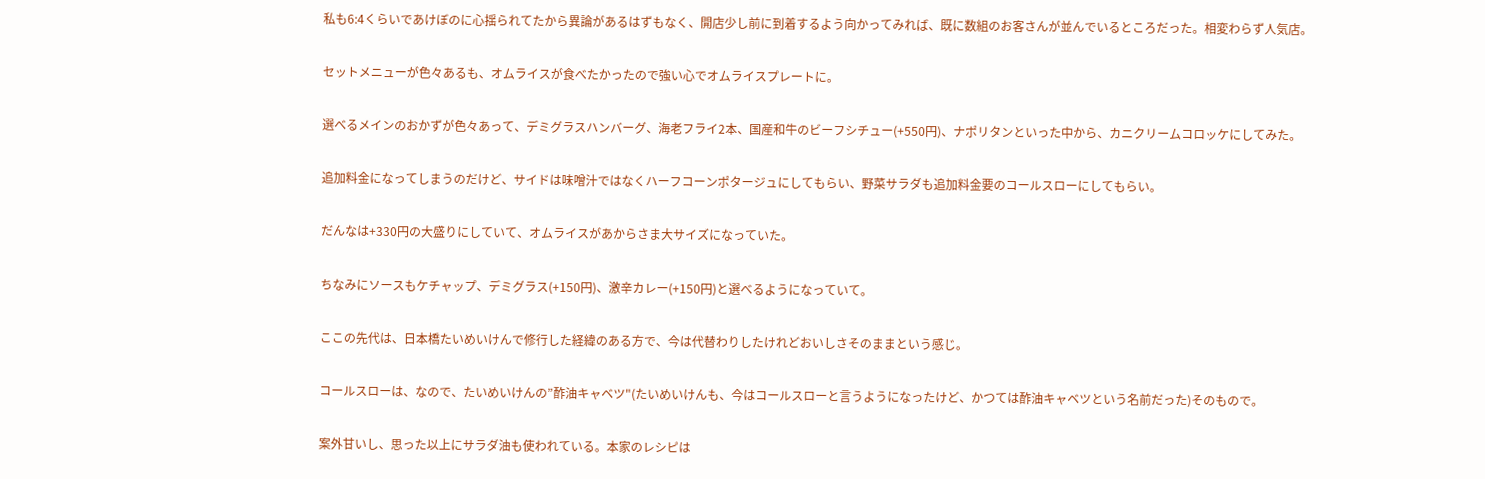私も6:4くらいであけぼのに心揺られてたから異論があるはずもなく、開店少し前に到着するよう向かってみれば、既に数組のお客さんが並んでいるところだった。相変わらず人気店。

セットメニューが色々あるも、オムライスが食べたかったので強い心でオムライスプレートに。

選べるメインのおかずが色々あって、デミグラスハンバーグ、海老フライ2本、国産和牛のビーフシチュー(+550円)、ナポリタンといった中から、カニクリームコロッケにしてみた。

追加料金になってしまうのだけど、サイドは味噌汁ではなくハーフコーンポタージュにしてもらい、野菜サラダも追加料金要のコールスローにしてもらい。

だんなは+330円の大盛りにしていて、オムライスがあからさま大サイズになっていた。

ちなみにソースもケチャップ、デミグラス(+150円)、激辛カレー(+150円)と選べるようになっていて。

ここの先代は、日本橋たいめいけんで修行した経緯のある方で、今は代替わりしたけれどおいしさそのままという感じ。

コールスローは、なので、たいめいけんの”酢油キャベツ"(たいめいけんも、今はコールスローと言うようになったけど、かつては酢油キャベツという名前だった)そのもので。

案外甘いし、思った以上にサラダ油も使われている。本家のレシピは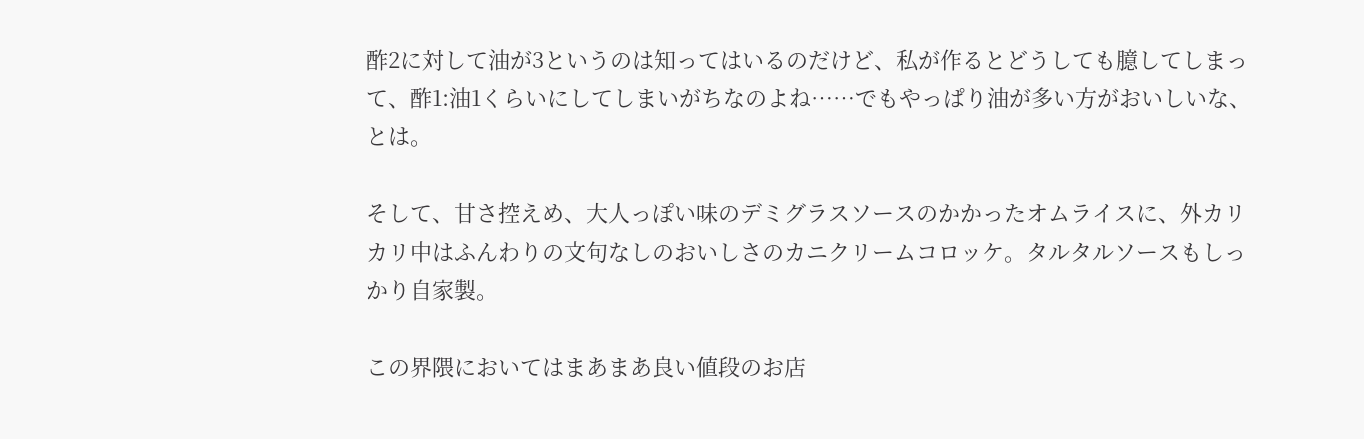酢2に対して油が3というのは知ってはいるのだけど、私が作るとどうしても臆してしまって、酢1:油1くらいにしてしまいがちなのよね……でもやっぱり油が多い方がおいしいな、とは。

そして、甘さ控えめ、大人っぽい味のデミグラスソースのかかったオムライスに、外カリカリ中はふんわりの文句なしのおいしさのカニクリームコロッケ。タルタルソースもしっかり自家製。

この界隈においてはまあまあ良い値段のお店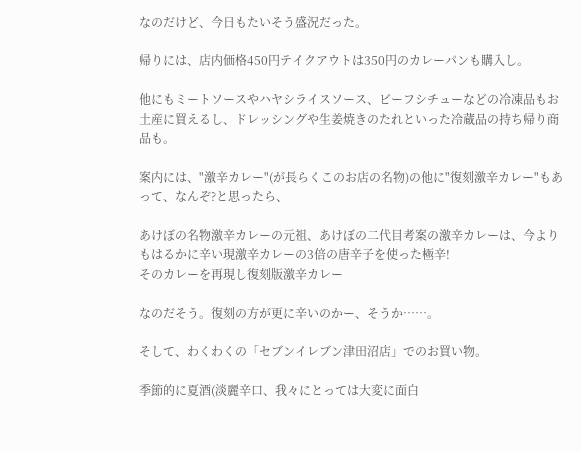なのだけど、今日もたいそう盛況だった。

帰りには、店内価格450円テイクアウトは350円のカレーパンも購入し。

他にもミートソースやハヤシライスソース、ビーフシチューなどの冷凍品もお土産に買えるし、ドレッシングや生姜焼きのたれといった冷蔵品の持ち帰り商品も。

案内には、"激辛カレー"(が長らくこのお店の名物)の他に"復刻激辛カレー"もあって、なんぞ?と思ったら、

あけぼの名物激辛カレーの元祖、あけぼの二代目考案の激辛カレーは、今よりもはるかに辛い現激辛カレーの3倍の唐辛子を使った極辛!
そのカレーを再現し復刻版激辛カレー

なのだそう。復刻の方が更に辛いのかー、そうか……。

そして、わくわくの「セブンイレブン津田沼店」でのお買い物。

季節的に夏酒(淡麗辛口、我々にとっては大変に面白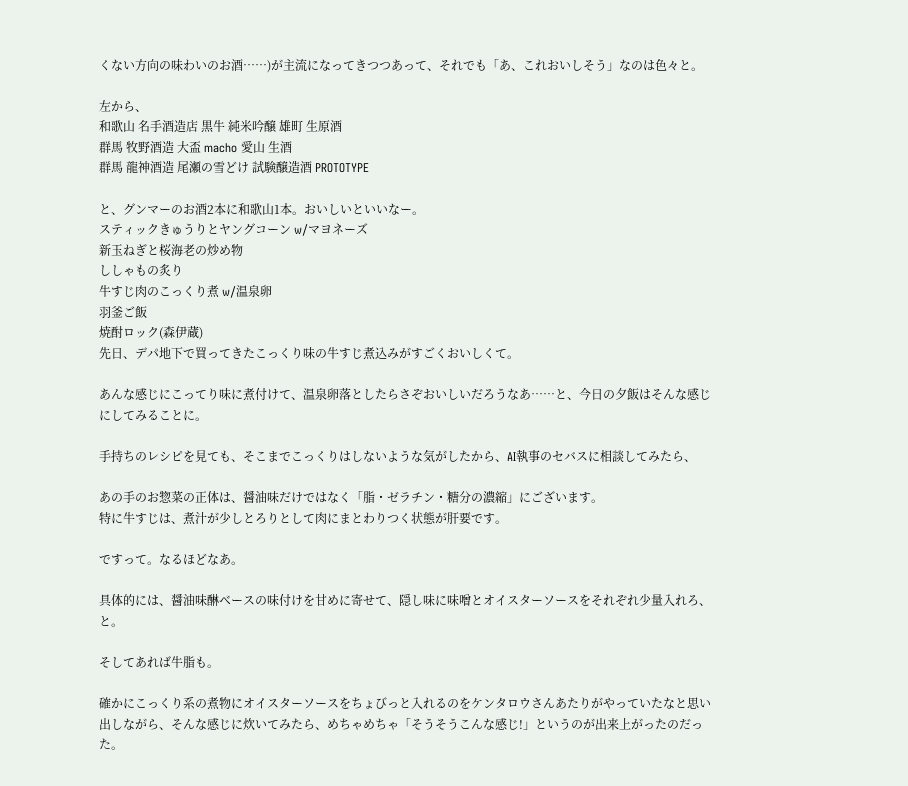くない方向の味わいのお酒……)が主流になってきつつあって、それでも「あ、これおいしそう」なのは色々と。

左から、
和歌山 名手酒造店 黒牛 純米吟醸 雄町 生原酒
群馬 牧野酒造 大盃 macho 愛山 生酒
群馬 龍神酒造 尾瀬の雪どけ 試験醸造酒 PROTOTYPE

と、グンマーのお酒2本に和歌山1本。おいしいといいなー。
スティックきゅうりとヤングコーン w/マヨネーズ
新玉ねぎと桜海老の炒め物
ししゃもの炙り
牛すじ肉のこっくり煮 w/温泉卵
羽釜ご飯
焼酎ロック(森伊蔵)
先日、デパ地下で買ってきたこっくり味の牛すじ煮込みがすごくおいしくて。

あんな感じにこってり味に煮付けて、温泉卵落としたらさぞおいしいだろうなあ……と、今日の夕飯はそんな感じにしてみることに。

手持ちのレシピを見ても、そこまでこっくりはしないような気がしたから、AI執事のセバスに相談してみたら、

あの手のお惣菜の正体は、醤油味だけではなく「脂・ゼラチン・糖分の濃縮」にございます。
特に牛すじは、煮汁が少しとろりとして肉にまとわりつく状態が肝要です。

ですって。なるほどなあ。

具体的には、醤油味醂ベースの味付けを甘めに寄せて、隠し味に味噌とオイスターソースをそれぞれ少量入れろ、と。

そしてあれば牛脂も。

確かにこっくり系の煮物にオイスターソースをちょびっと入れるのをケンタロウさんあたりがやっていたなと思い出しながら、そんな感じに炊いてみたら、めちゃめちゃ「そうそうこんな感じ!」というのが出来上がったのだった。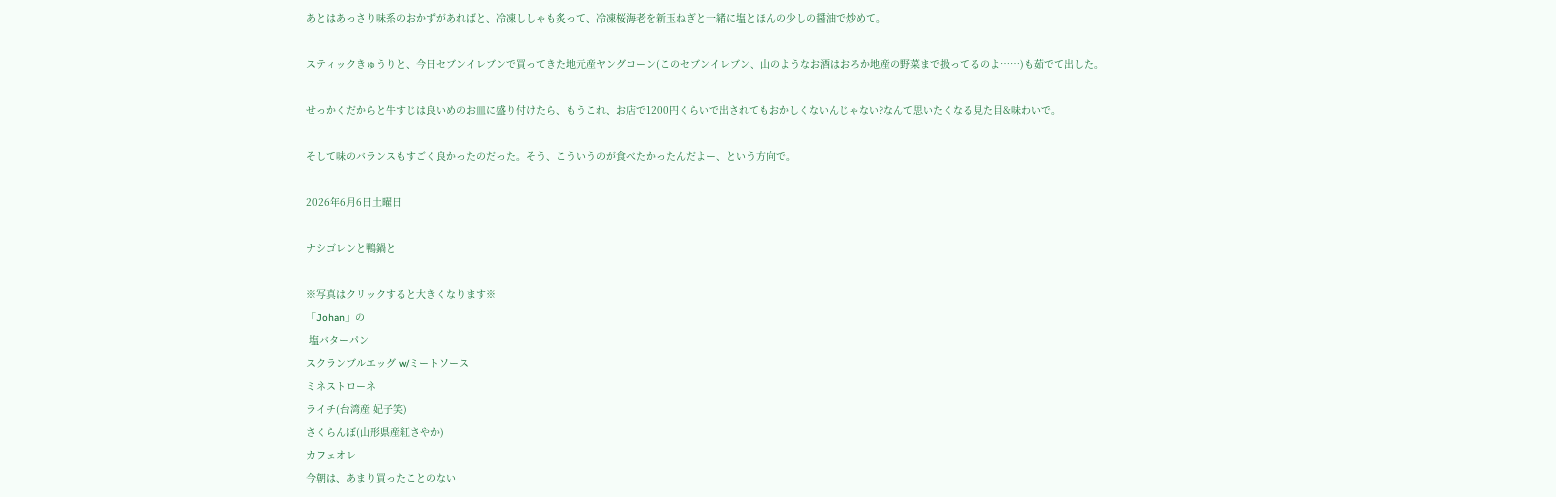あとはあっさり味系のおかずがあればと、冷凍ししゃも炙って、冷凍桜海老を新玉ねぎと一緒に塩とほんの少しの醤油で炒めて。

スティックきゅうりと、今日セブンイレブンで買ってきた地元産ヤングコーン(このセブンイレブン、山のようなお酒はおろか地産の野菜まで扱ってるのよ……)も茹でて出した。

せっかくだからと牛すじは良いめのお皿に盛り付けたら、もうこれ、お店で1200円くらいで出されてもおかしくないんじゃない?なんて思いたくなる見た目&味わいで。

そして味のバランスもすごく良かったのだった。そう、こういうのが食べたかったんだよー、という方向で。

2026年6月6日土曜日

ナシゴレンと鴨鍋と

※写真はクリックすると大きくなります※
「Johan」の
 塩バターパン
スクランブルエッグ w/ミートソース
ミネストローネ
ライチ(台湾産 妃子笑)
さくらんぼ(山形県産紅さやか)
カフェオレ
今朝は、あまり買ったことのない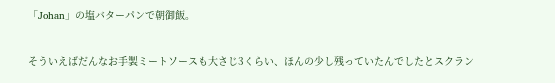「Johan」の塩バターパンで朝御飯。

そういえばだんなお手製ミートソースも大さじ3くらい、ほんの少し残っていたんでしたとスクラン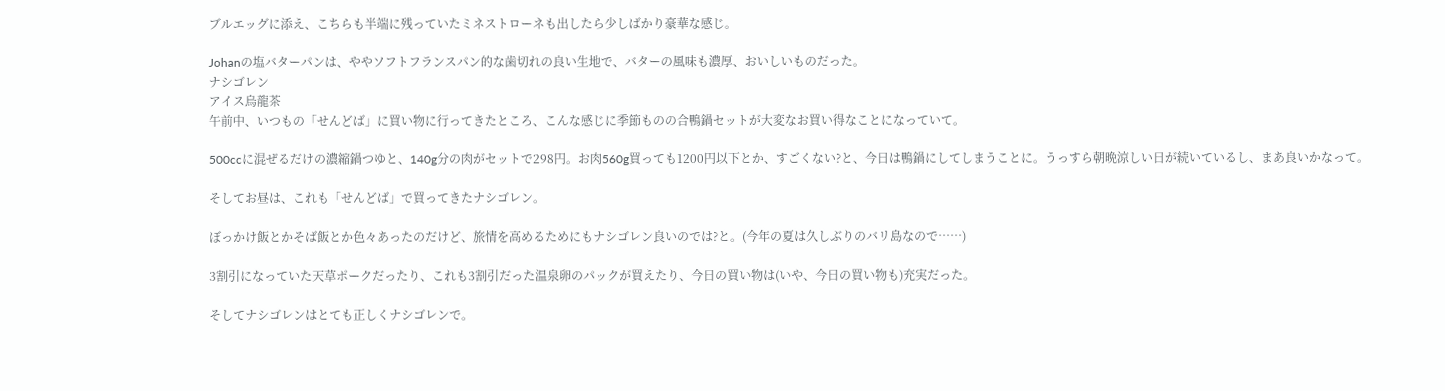ブルエッグに添え、こちらも半端に残っていたミネストローネも出したら少しばかり豪華な感じ。

Johanの塩バターパンは、ややソフトフランスパン的な歯切れの良い生地で、バターの風味も濃厚、おいしいものだった。
ナシゴレン
アイス烏龍茶
午前中、いつもの「せんどば」に買い物に行ってきたところ、こんな感じに季節ものの合鴨鍋セットが大変なお買い得なことになっていて。

500ccに混ぜるだけの濃縮鍋つゆと、140g分の肉がセットで298円。お肉560g買っても1200円以下とか、すごくない?と、今日は鴨鍋にしてしまうことに。うっすら朝晩涼しい日が続いているし、まあ良いかなって。

そしてお昼は、これも「せんどば」で買ってきたナシゴレン。

ぼっかけ飯とかそば飯とか色々あったのだけど、旅情を高めるためにもナシゴレン良いのでは?と。(今年の夏は久しぶりのバリ島なので……)

3割引になっていた天草ポークだったり、これも3割引だった温泉卵のパックが買えたり、今日の買い物は(いや、今日の買い物も)充実だった。

そしてナシゴレンはとても正しくナシゴレンで。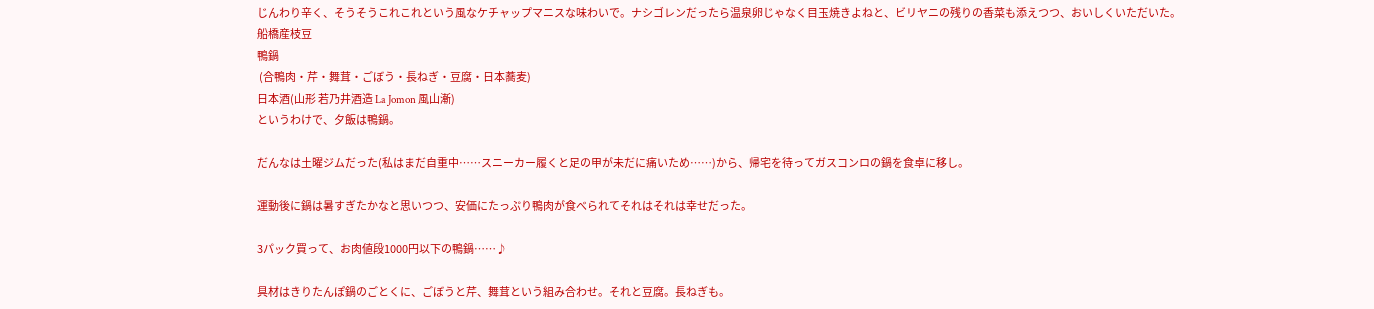じんわり辛く、そうそうこれこれという風なケチャップマニスな味わいで。ナシゴレンだったら温泉卵じゃなく目玉焼きよねと、ビリヤニの残りの香菜も添えつつ、おいしくいただいた。
船橋産枝豆
鴨鍋
 (合鴨肉・芹・舞茸・ごぼう・長ねぎ・豆腐・日本蕎麦)
日本酒(山形 若乃井酒造 La Jomon 風山漸)
というわけで、夕飯は鴨鍋。

だんなは土曜ジムだった(私はまだ自重中……スニーカー履くと足の甲が未だに痛いため……)から、帰宅を待ってガスコンロの鍋を食卓に移し。

運動後に鍋は暑すぎたかなと思いつつ、安価にたっぷり鴨肉が食べられてそれはそれは幸せだった。

3パック買って、お肉値段1000円以下の鴨鍋……♪

具材はきりたんぽ鍋のごとくに、ごぼうと芹、舞茸という組み合わせ。それと豆腐。長ねぎも。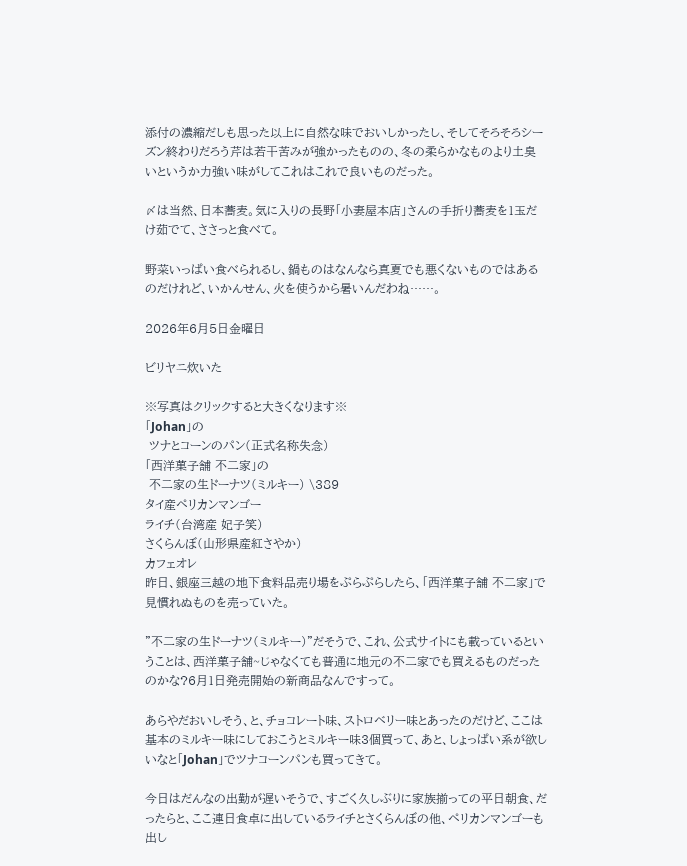添付の濃縮だしも思った以上に自然な味でおいしかったし、そしてそろそろシーズン終わりだろう芹は若干苦みが強かったものの、冬の柔らかなものより土臭いというか力強い味がしてこれはこれで良いものだった。

〆は当然、日本蕎麦。気に入りの長野「小妻屋本店」さんの手折り蕎麦を1玉だけ茹でて、ささっと食べて。

野菜いっぱい食べられるし、鍋ものはなんなら真夏でも悪くないものではあるのだけれど、いかんせん、火を使うから暑いんだわね……。

2026年6月5日金曜日

ビリヤニ炊いた

※写真はクリックすると大きくなります※
「Johan」の
 ツナとコーンのパン(正式名称失念)
「西洋菓子舗 不二家」の
 不二家の生ドーナツ(ミルキー) \389
タイ産ペリカンマンゴー
ライチ(台湾産 妃子笑)
さくらんぼ(山形県産紅さやか)
カフェオレ
昨日、銀座三越の地下食料品売り場をぷらぷらしたら、「西洋菓子舗 不二家」で見慣れぬものを売っていた。

"不二家の生ドーナツ(ミルキー)"だそうで、これ、公式サイトにも載っているということは、西洋菓子舗~じゃなくても普通に地元の不二家でも買えるものだったのかな?6月1日発売開始の新商品なんですって。

あらやだおいしそう、と、チョコレート味、ストロベリー味とあったのだけど、ここは基本のミルキー味にしておこうとミルキー味3個買って、あと、しょっぱい系が欲しいなと「Johan」でツナコーンパンも買ってきて。

今日はだんなの出勤が遅いそうで、すごく久しぶりに家族揃っての平日朝食、だったらと、ここ連日食卓に出しているライチとさくらんぼの他、ペリカンマンゴーも出し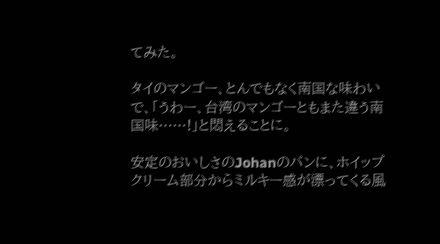てみた。

タイのマンゴー、とんでもなく南国な味わいで、「うわー、台湾のマンゴーともまた違う南国味……!」と悶えることに。

安定のおいしさのJohanのパンに、ホイップクリーム部分からミルキー感が漂ってくる風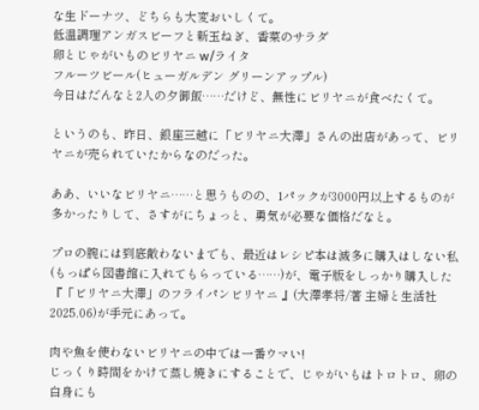な生ドーナツ、どちらも大変おいしくて。
低温調理アンガスビーフと新玉ねぎ、香菜のサラダ
卵とじゃがいものビリヤニ w/ライタ
フルーツビール(ヒューガルデン グリーンアップル)
今日はだんなと2人の夕御飯……だけど、無性にビリヤニが食べたくて。

というのも、昨日、銀座三越に「ビリヤニ大澤」さんの出店があって、ビリヤニが売られていたからなのだった。

ああ、いいなビリヤニ……と思うものの、1パックが3000円以上するものが多かったりして、さすがにちょっと、勇気が必要な価格だなと。

プロの腕には到底敵わないまでも、最近はレシピ本は滅多に購入はしない私(もっぱら図書館に入れてもらっている……)が、電子版をしっかり購入した『「ビリヤニ大澤」のフライパンビリヤニ 』(大澤孝将/著 主婦と生活社 2025.06)が手元にあって。

肉や魚を使わないビリヤニの中では一番ウマい!
じっくり時間をかけて蒸し焼きにすることで、じゃがいもはトロトロ、卵の白身にも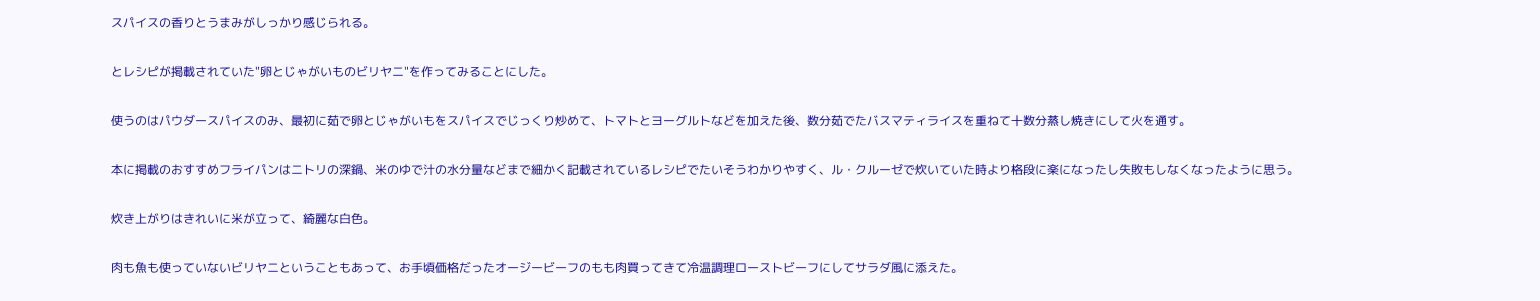スパイスの香りとうまみがしっかり感じられる。

とレシピが掲載されていた"卵とじゃがいものビリヤニ"を作ってみることにした。

使うのはパウダースパイスのみ、最初に茹で卵とじゃがいもをスパイスでじっくり炒めて、トマトとヨーグルトなどを加えた後、数分茹でたバスマティライスを重ねて十数分蒸し焼きにして火を通す。

本に掲載のおすすめフライパンはニトリの深鍋、米のゆで汁の水分量などまで細かく記載されているレシピでたいそうわかりやすく、ル・クルーゼで炊いていた時より格段に楽になったし失敗もしなくなったように思う。

炊き上がりはきれいに米が立って、綺麗な白色。

肉も魚も使っていないビリヤニということもあって、お手頃価格だったオージービーフのもも肉買ってきて冷温調理ローストビーフにしてサラダ風に添えた。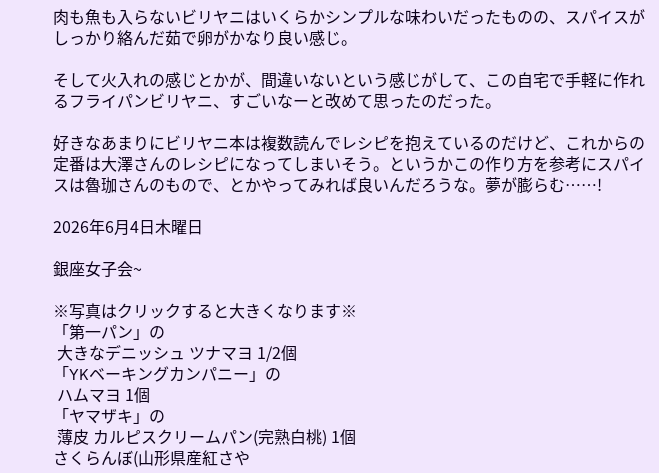肉も魚も入らないビリヤニはいくらかシンプルな味わいだったものの、スパイスがしっかり絡んだ茹で卵がかなり良い感じ。

そして火入れの感じとかが、間違いないという感じがして、この自宅で手軽に作れるフライパンビリヤニ、すごいなーと改めて思ったのだった。

好きなあまりにビリヤニ本は複数読んでレシピを抱えているのだけど、これからの定番は大澤さんのレシピになってしまいそう。というかこの作り方を参考にスパイスは魯珈さんのもので、とかやってみれば良いんだろうな。夢が膨らむ……!

2026年6月4日木曜日

銀座女子会~

※写真はクリックすると大きくなります※
「第一パン」の
 大きなデニッシュ ツナマヨ 1/2個
「YKベーキングカンパニー」の
 ハムマヨ 1個
「ヤマザキ」の
 薄皮 カルピスクリームパン(完熟白桃) 1個
さくらんぼ(山形県産紅さや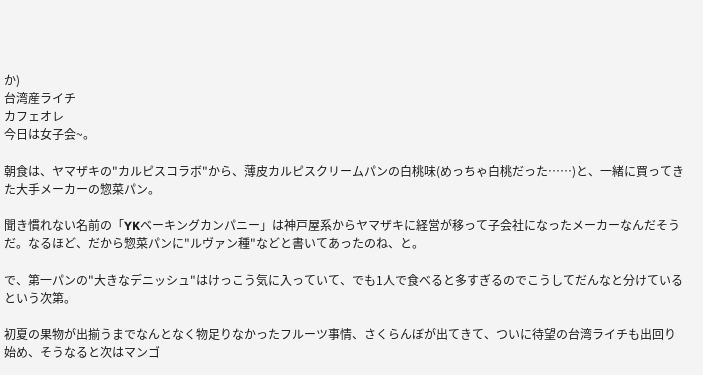か)
台湾産ライチ
カフェオレ
今日は女子会~。

朝食は、ヤマザキの"カルピスコラボ"から、薄皮カルピスクリームパンの白桃味(めっちゃ白桃だった……)と、一緒に買ってきた大手メーカーの惣菜パン。

聞き慣れない名前の「YKベーキングカンパニー」は神戸屋系からヤマザキに経営が移って子会社になったメーカーなんだそうだ。なるほど、だから惣菜パンに"ルヴァン種"などと書いてあったのね、と。

で、第一パンの"大きなデニッシュ"はけっこう気に入っていて、でも1人で食べると多すぎるのでこうしてだんなと分けているという次第。

初夏の果物が出揃うまでなんとなく物足りなかったフルーツ事情、さくらんぼが出てきて、ついに待望の台湾ライチも出回り始め、そうなると次はマンゴ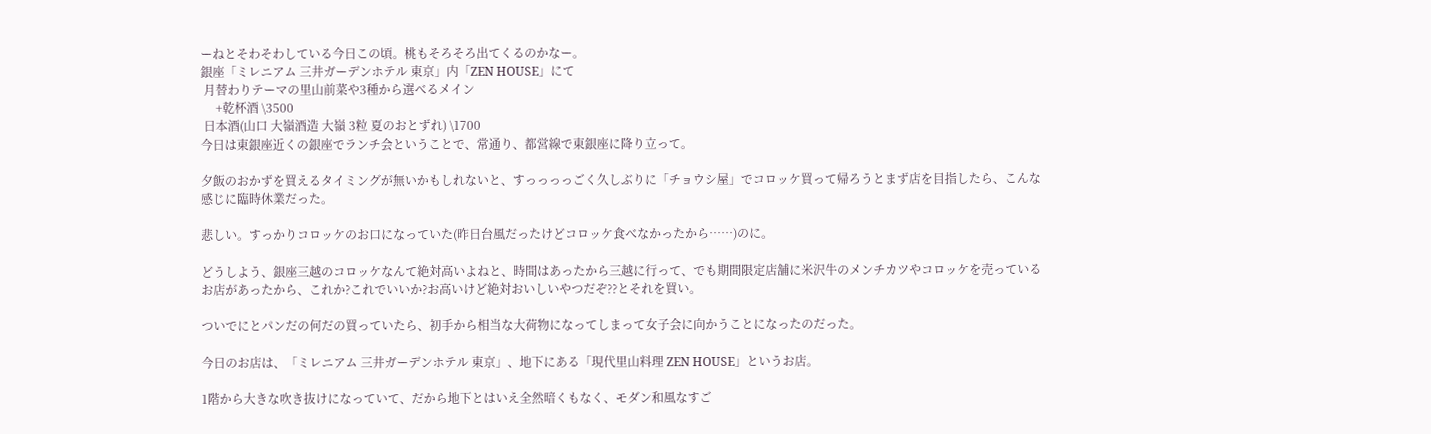ーねとそわそわしている今日この頃。桃もそろそろ出てくるのかなー。
銀座「ミレニアム 三井ガーデンホテル 東京」内「ZEN HOUSE」にて
 月替わりテーマの里山前菜や3種から選べるメイン
     +乾杯酒 \3500
 日本酒(山口 大嶺酒造 大嶺 3粒 夏のおとずれ) \1700
今日は東銀座近くの銀座でランチ会ということで、常通り、都営線で東銀座に降り立って。

夕飯のおかずを買えるタイミングが無いかもしれないと、すっっっっごく久しぶりに「チョウシ屋」でコロッケ買って帰ろうとまず店を目指したら、こんな感じに臨時休業だった。

悲しい。すっかりコロッケのお口になっていた(昨日台風だったけどコロッケ食べなかったから……)のに。

どうしよう、銀座三越のコロッケなんて絶対高いよねと、時間はあったから三越に行って、でも期間限定店舗に米沢牛のメンチカツやコロッケを売っているお店があったから、これか?これでいいか?お高いけど絶対おいしいやつだぞ??とそれを買い。

ついでにとパンだの何だの買っていたら、初手から相当な大荷物になってしまって女子会に向かうことになったのだった。

今日のお店は、「ミレニアム 三井ガーデンホテル 東京」、地下にある「現代里山料理 ZEN HOUSE」というお店。

1階から大きな吹き抜けになっていて、だから地下とはいえ全然暗くもなく、モダン和風なすご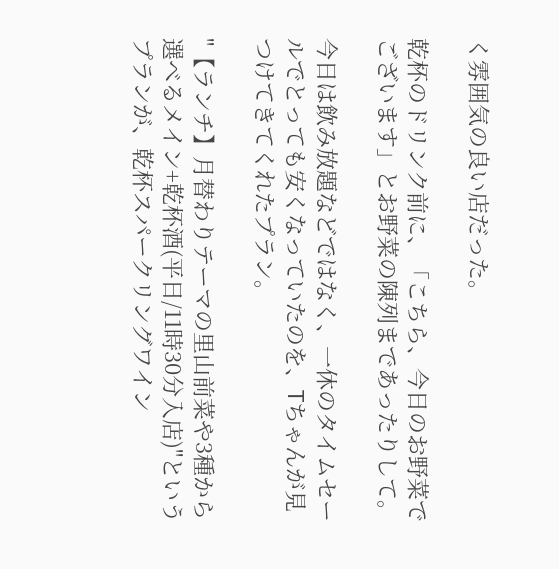く雰囲気の良い店だった。

乾杯のドリンク前に、「こちら、今日のお野菜でございます」とお野菜の陳列まであったりして。

今日は飲み放題などではなく、一休のタイムセールでとっても安くなっていたのを、Tちゃんが見つけてきてくれたプラン。

"【ランチ】月替わりテーマの里山前菜や3種から選べるメイン+乾杯酒(平日/11時30分入店)"というプランが、乾杯スパークリングワイン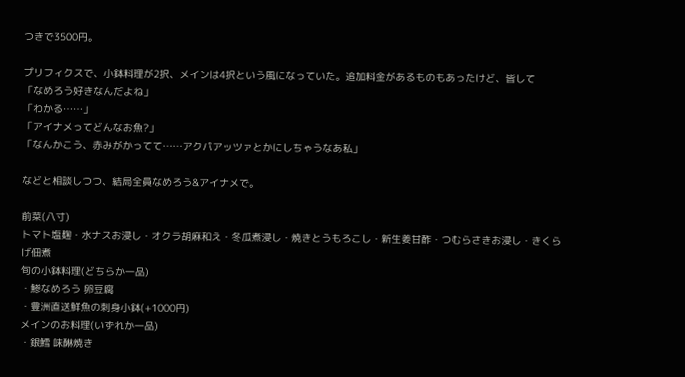つきで3500円。

プリフィクスで、小鉢料理が2択、メインは4択という風になっていた。追加料金があるものもあったけど、皆して
「なめろう好きなんだよね」
「わかる……」
「アイナメってどんなお魚?」
「なんかこう、赤みがかってて……アクパアッツァとかにしちゃうなあ私」

などと相談しつつ、結局全員なめろう&アイナメで。

前菜(八寸)
トマト塩麹・水ナスお浸し・オクラ胡麻和え・冬瓜煮浸し・焼きとうもろこし・新生姜甘酢・つむらさきお浸し・きくらげ佃煮
旬の小鉢料理(どちらか一品)
・鯵なめろう 卵豆腐
・豊洲直送鮮魚の刺身小鉢(+1000円)
メインのお料理(いずれか一品)
・銀鱈 味醂焼き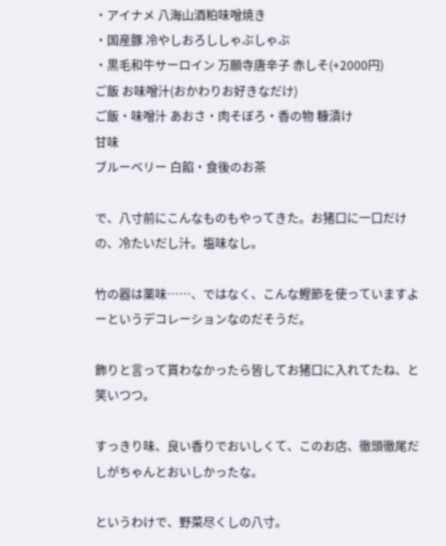・アイナメ 八海山酒粕味噌焼き
・国産豚 冷やしおろししゃぶしゃぶ
・黒毛和牛サーロイン 万願寺唐辛子 赤しそ(+2000円)
ご飯 お味噌汁(おかわりお好きなだけ)
ご飯・味噌汁 あおさ・肉そぼろ・香の物 糠漬け
甘味
ブルーベリー 白餡・食後のお茶

で、八寸前にこんなものもやってきた。お猪口に一口だけの、冷たいだし汁。塩味なし。

竹の器は薬味……、ではなく、こんな鰹節を使っていますよーというデコレーションなのだそうだ。

飾りと言って貰わなかったら皆してお猪口に入れてたね、と笑いつつ。

すっきり味、良い香りでおいしくて、このお店、徹頭徹尾だしがちゃんとおいしかったな。

というわけで、野菜尽くしの八寸。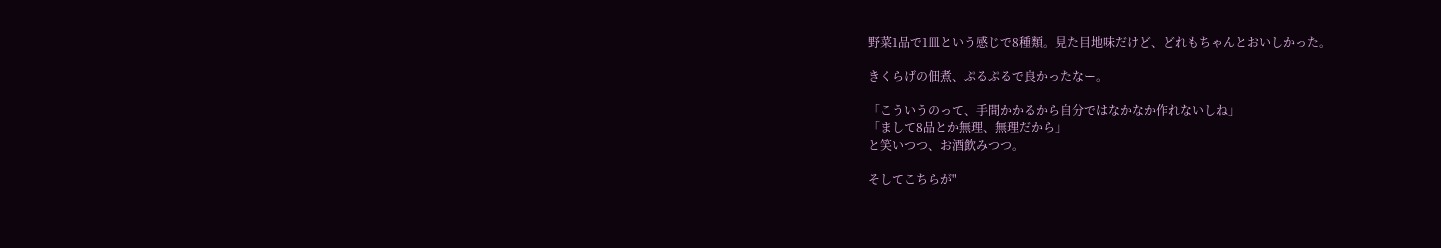野菜1品で1皿という感じで8種類。見た目地味だけど、どれもちゃんとおいしかった。

きくらげの佃煮、ぷるぷるで良かったなー。

「こういうのって、手間かかるから自分ではなかなか作れないしね」
「まして8品とか無理、無理だから」
と笑いつつ、お酒飲みつつ。

そしてこちらが"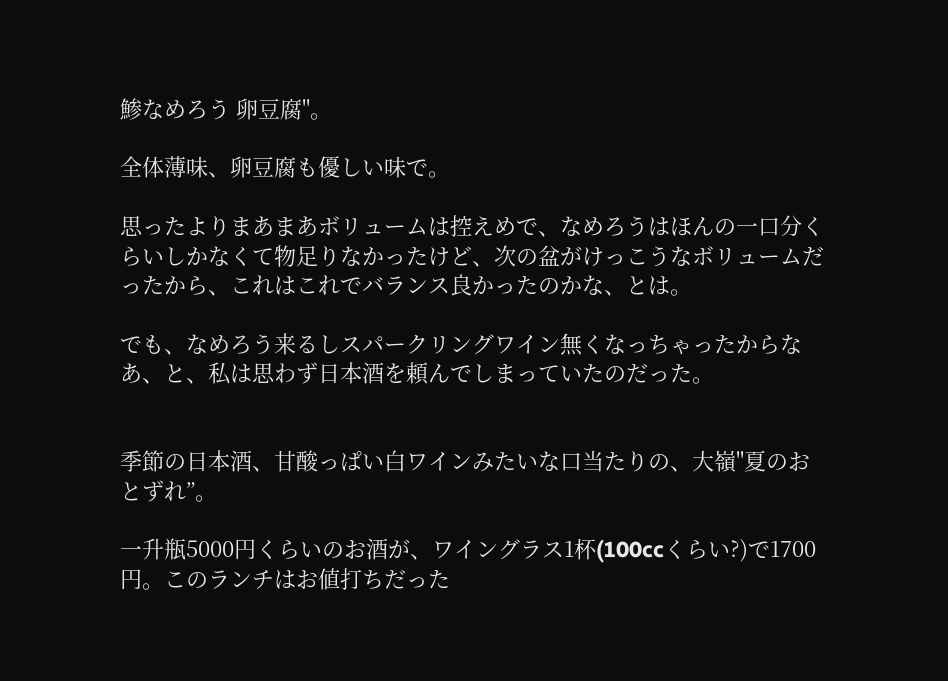鯵なめろう 卵豆腐"。

全体薄味、卵豆腐も優しい味で。

思ったよりまあまあボリュームは控えめで、なめろうはほんの一口分くらいしかなくて物足りなかったけど、次の盆がけっこうなボリュームだったから、これはこれでバランス良かったのかな、とは。

でも、なめろう来るしスパークリングワイン無くなっちゃったからなあ、と、私は思わず日本酒を頼んでしまっていたのだった。


季節の日本酒、甘酸っぱい白ワインみたいな口当たりの、大嶺"夏のおとずれ”。

一升瓶5000円くらいのお酒が、ワイングラス1杯(100ccくらい?)で1700円。このランチはお値打ちだった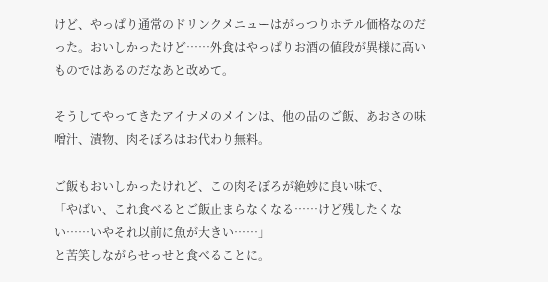けど、やっぱり通常のドリンクメニューはがっつりホテル価格なのだった。おいしかったけど……外食はやっぱりお酒の値段が異様に高いものではあるのだなあと改めて。

そうしてやってきたアイナメのメインは、他の品のご飯、あおさの味噌汁、漬物、肉そぼろはお代わり無料。

ご飯もおいしかったけれど、この肉そぼろが絶妙に良い味で、
「やばい、これ食べるとご飯止まらなくなる……けど残したくない……いやそれ以前に魚が大きい……」
と苦笑しながらせっせと食べることに。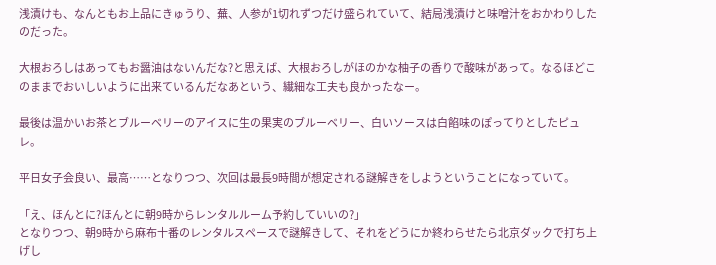浅漬けも、なんともお上品にきゅうり、蕪、人参が1切れずつだけ盛られていて、結局浅漬けと味噌汁をおかわりしたのだった。

大根おろしはあってもお醤油はないんだな?と思えば、大根おろしがほのかな柚子の香りで酸味があって。なるほどこのままでおいしいように出来ているんだなあという、繊細な工夫も良かったなー。

最後は温かいお茶とブルーベリーのアイスに生の果実のブルーベリー、白いソースは白餡味のぽってりとしたピュレ。

平日女子会良い、最高……となりつつ、次回は最長9時間が想定される謎解きをしようということになっていて。

「え、ほんとに?ほんとに朝9時からレンタルルーム予約していいの?」
となりつつ、朝9時から麻布十番のレンタルスペースで謎解きして、それをどうにか終わらせたら北京ダックで打ち上げし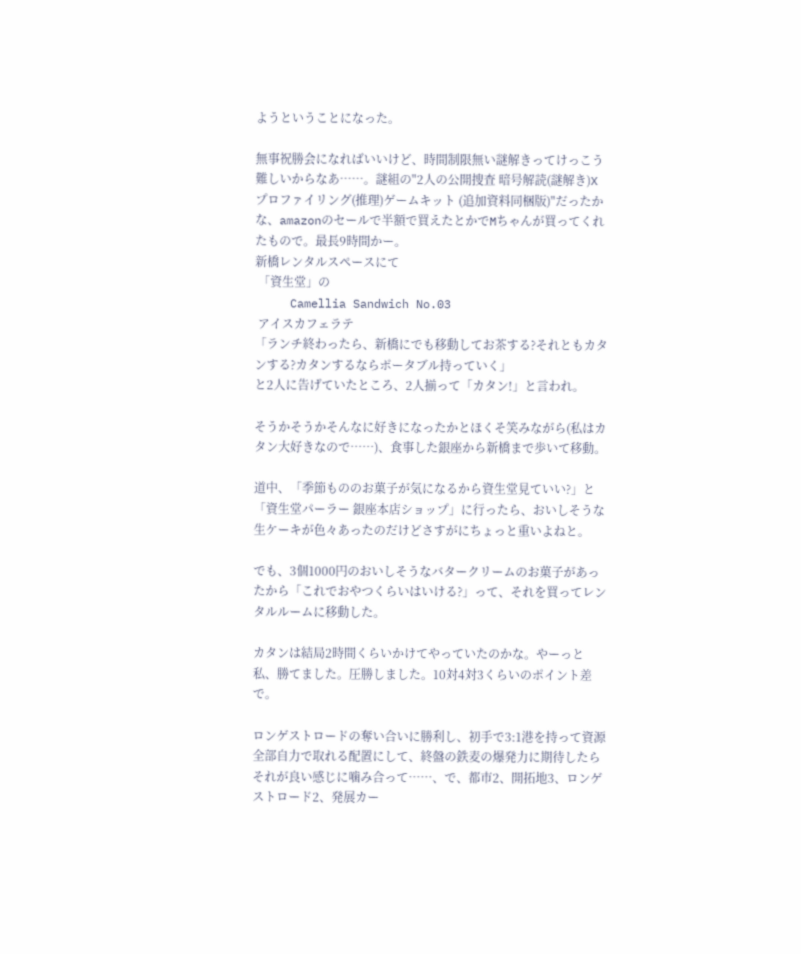ようということになった。

無事祝勝会になればいいけど、時間制限無い謎解きってけっこう難しいからなあ……。謎組の"2人の公開捜査 暗号解読(謎解き)X プロファイリング(推理)ゲームキット (追加資料同梱版)"だったかな、amazonのセールで半額で買えたとかでMちゃんが買ってくれたもので。最長9時間かー。
新橋レンタルスペースにて
 「資生堂」の
     Camellia Sandwich No.03
 アイスカフェラテ
「ランチ終わったら、新橋にでも移動してお茶する?それともカタンする?カタンするならポータブル持っていく」
と2人に告げていたところ、2人揃って「カタン!」と言われ。

そうかそうかそんなに好きになったかとほくそ笑みながら(私はカタン大好きなので……)、食事した銀座から新橋まで歩いて移動。

道中、「季節もののお菓子が気になるから資生堂見ていい?」と「資生堂パーラー 銀座本店ショップ」に行ったら、おいしそうな生ケーキが色々あったのだけどさすがにちょっと重いよねと。

でも、3個1000円のおいしそうなバタークリームのお菓子があったから「これでおやつくらいはいける?」って、それを買ってレンタルルームに移動した。

カタンは結局2時間くらいかけてやっていたのかな。やーっと私、勝てました。圧勝しました。10対4対3くらいのポイント差で。

ロンゲストロードの奪い合いに勝利し、初手で3:1港を持って資源全部自力で取れる配置にして、終盤の鉄麦の爆発力に期待したらそれが良い感じに噛み合って……、で、都市2、開拓地3、ロンゲストロード2、発展カー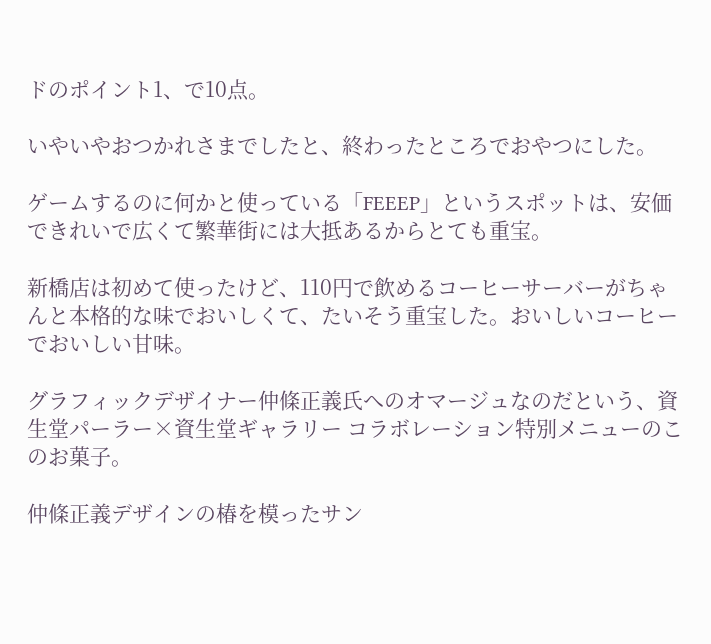ドのポイント1、で10点。

いやいやおつかれさまでしたと、終わったところでおやつにした。

ゲームするのに何かと使っている「FEEEP」というスポットは、安価できれいで広くて繁華街には大抵あるからとても重宝。

新橋店は初めて使ったけど、110円で飲めるコーヒーサーバーがちゃんと本格的な味でおいしくて、たいそう重宝した。おいしいコーヒーでおいしい甘味。

グラフィックデザイナー仲條正義氏へのオマージュなのだという、資生堂パーラー×資生堂ギャラリー コラボレーション特別メニューのこのお菓子。

仲條正義デザインの椿を模ったサン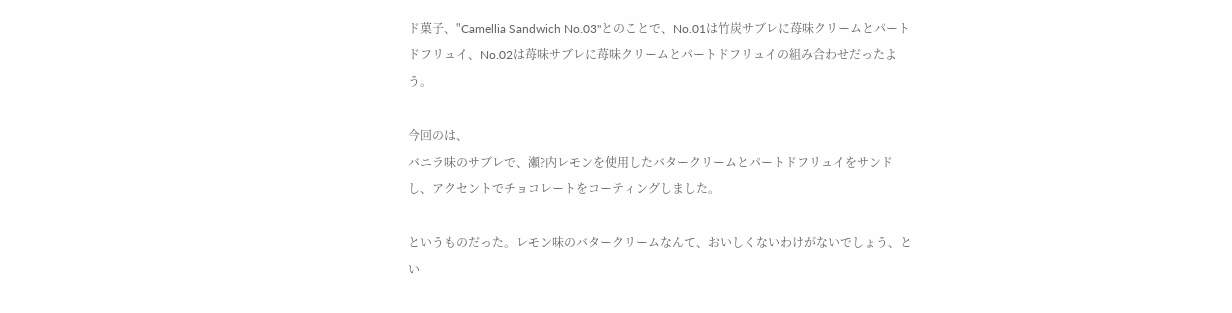ド菓子、"Camellia Sandwich No.03"とのことで、No.01は竹炭サブレに苺味クリームとパートドフリュイ、No.02は苺味サブレに苺味クリームとパートドフリュイの組み合わせだったよう。

今回のは、
バニラ味のサブレで、瀬?内レモンを使用したバタークリームとパートドフリュイをサンドし、アクセントでチョコレートをコーティングしました。

というものだった。レモン味のバタークリームなんて、おいしくないわけがないでしょう、とい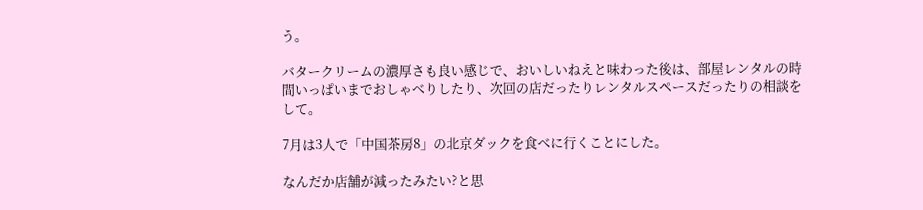う。

バタークリームの濃厚さも良い感じで、おいしいねえと味わった後は、部屋レンタルの時間いっぱいまでおしゃべりしたり、次回の店だったりレンタルスペースだったりの相談をして。

7月は3人で「中国茶房8」の北京ダックを食べに行くことにした。

なんだか店舗が減ったみたい?と思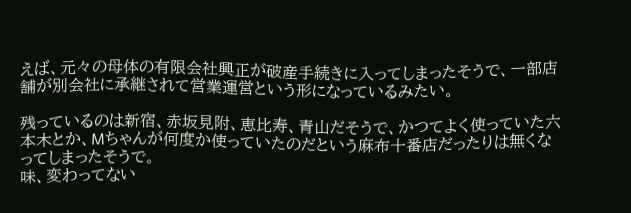えば、元々の母体の有限会社興正が破産手続きに入ってしまったそうで、一部店舗が別会社に承継されて営業運営という形になっているみたい。

残っているのは新宿、赤坂見附、恵比寿、青山だそうで、かつてよく使っていた六本木とか、Mちゃんが何度か使っていたのだという麻布十番店だったりは無くなってしまったそうで。
味、変わってない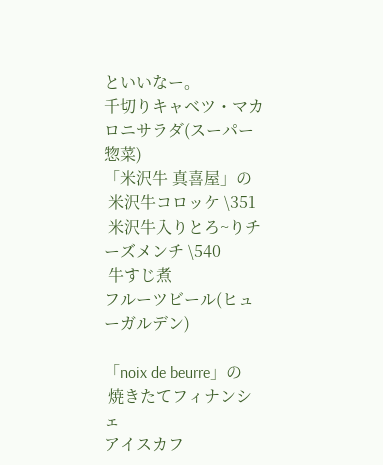といいなー。
千切りキャベツ・マカロニサラダ(スーパー惣菜)
「米沢牛 真喜屋」の
 米沢牛コロッケ \351
 米沢牛入りとろ~りチーズメンチ \540
 牛すじ煮
フルーツビール(ヒューガルデン)

「noix de beurre」の
 焼きたてフィナンシェ
アイスカフ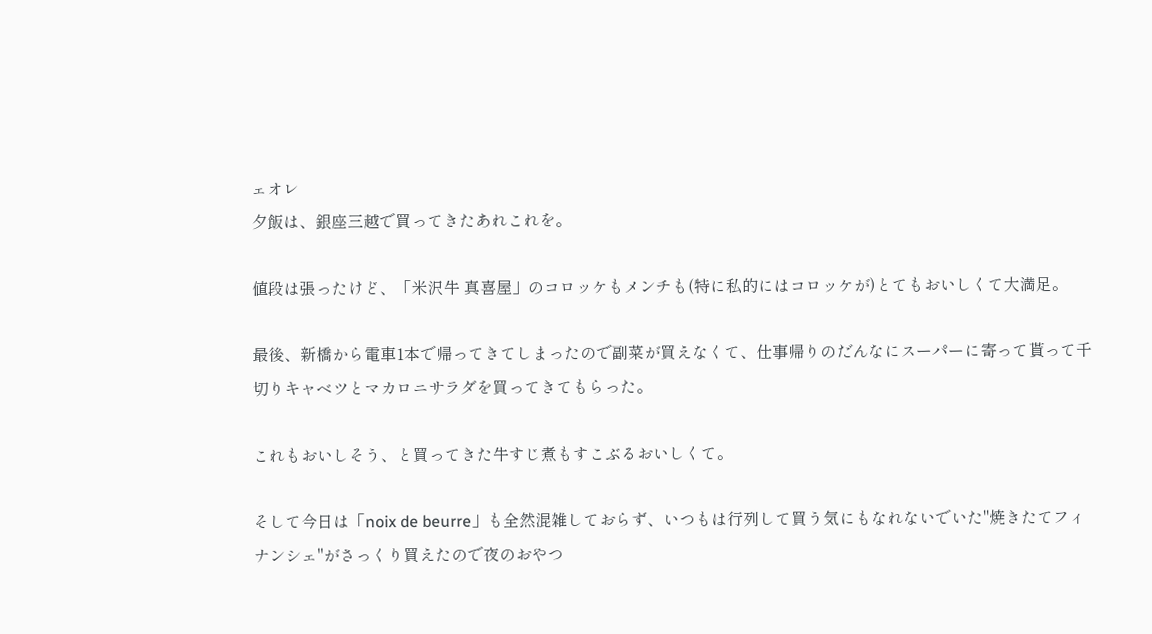ェオレ
夕飯は、銀座三越で買ってきたあれこれを。

値段は張ったけど、「米沢牛 真喜屋」のコロッケもメンチも(特に私的にはコロッケが)とてもおいしくて大満足。

最後、新橋から電車1本で帰ってきてしまったので副菜が買えなくて、仕事帰りのだんなにスーパーに寄って貰って千切りキャベツとマカロニサラダを買ってきてもらった。

これもおいしそう、と買ってきた牛すじ煮もすこぶるおいしくて。

そして今日は「noix de beurre」も全然混雑しておらず、いつもは行列して買う気にもなれないでいた"焼きたてフィナンシェ"がさっくり買えたので夜のおやつ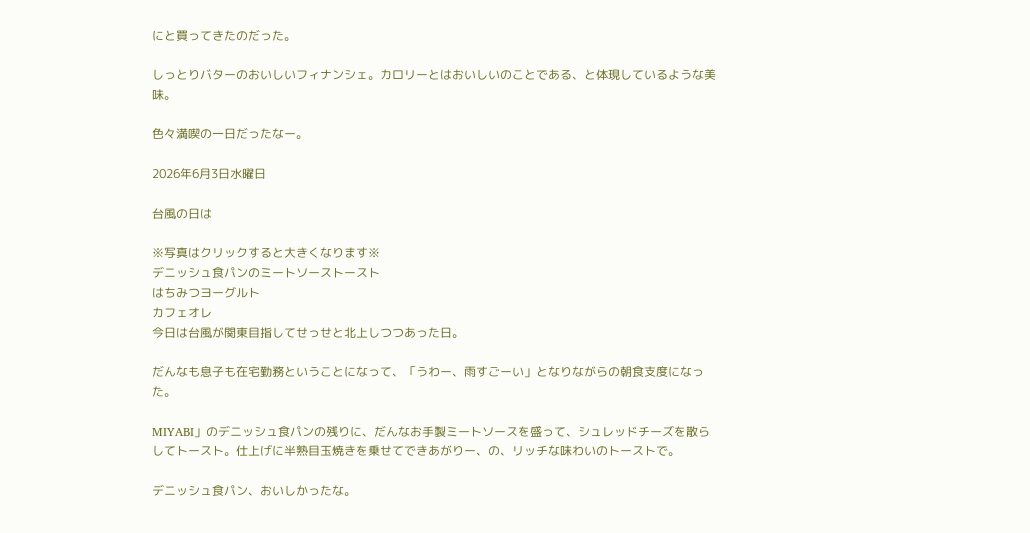にと買ってきたのだった。

しっとりバターのおいしいフィナンシェ。カロリーとはおいしいのことである、と体現しているような美味。

色々満喫の一日だったなー。

2026年6月3日水曜日

台風の日は

※写真はクリックすると大きくなります※
デニッシュ食パンのミートソーストースト
はちみつヨーグルト
カフェオレ
今日は台風が関東目指してせっせと北上しつつあった日。

だんなも息子も在宅勤務ということになって、「うわー、雨すごーい」となりながらの朝食支度になった。

MIYABI」のデニッシュ食パンの残りに、だんなお手製ミートソースを盛って、シュレッドチーズを散らしてトースト。仕上げに半熟目玉焼きを乗せてできあがりー、の、リッチな味わいのトーストで。

デニッシュ食パン、おいしかったな。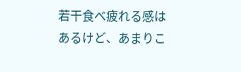若干食べ疲れる感はあるけど、あまりこ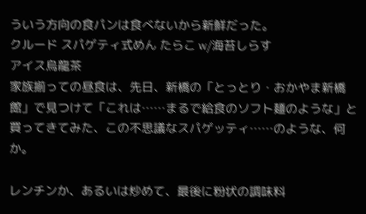ういう方向の食パンは食べないから新鮮だった。
クルード スパゲティ式めん たらこ w/海苔しらす
アイス烏龍茶
家族揃っての昼食は、先日、新橋の「とっとり・おかやま新橋館」で見つけて「これは……まるで給食のソフト麺のような」と買ってきてみた、この不思議なスパゲッティ……のような、何か。

レンチンか、あるいは炒めて、最後に粉状の調味料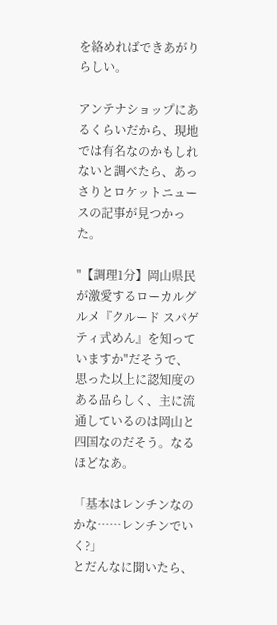を絡めればできあがりらしい。

アンテナショップにあるくらいだから、現地では有名なのかもしれないと調べたら、あっさりとロケットニュースの記事が見つかった。

"【調理1分】岡山県民が激愛するローカルグルメ『クルード スパゲティ式めん』を知っていますか"だそうで、思った以上に認知度のある品らしく、主に流通しているのは岡山と四国なのだそう。なるほどなあ。

「基本はレンチンなのかな……レンチンでいく?」
とだんなに聞いたら、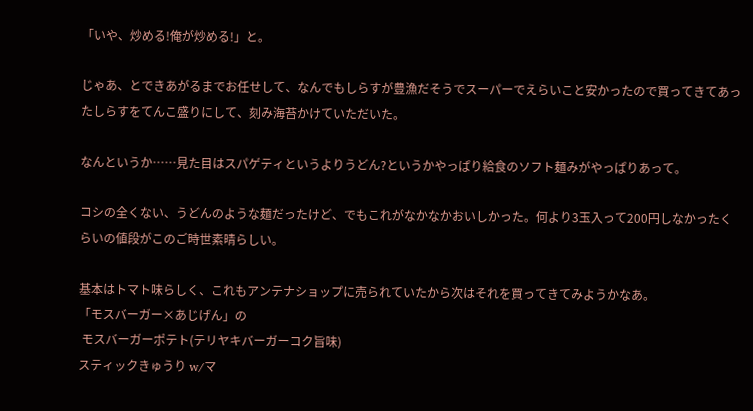「いや、炒める!俺が炒める!」と。

じゃあ、とできあがるまでお任せして、なんでもしらすが豊漁だそうでスーパーでえらいこと安かったので買ってきてあったしらすをてんこ盛りにして、刻み海苔かけていただいた。

なんというか……見た目はスパゲティというよりうどん?というかやっぱり給食のソフト麺みがやっぱりあって。

コシの全くない、うどんのような麺だったけど、でもこれがなかなかおいしかった。何より3玉入って200円しなかったくらいの値段がこのご時世素晴らしい。

基本はトマト味らしく、これもアンテナショップに売られていたから次はそれを買ってきてみようかなあ。
「モスバーガー×あじげん」の
 モスバーガーポテト(テリヤキバーガーコク旨味)
スティックきゅうり w/マ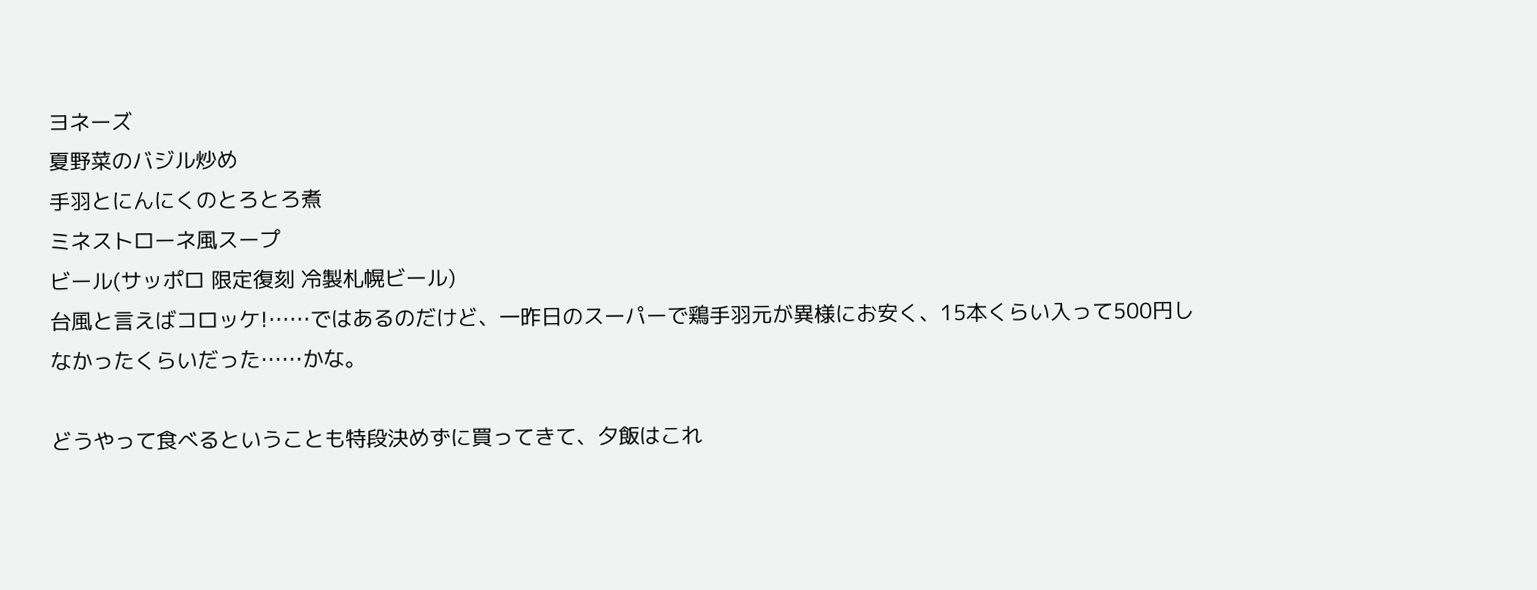ヨネーズ
夏野菜のバジル炒め
手羽とにんにくのとろとろ煮
ミネストローネ風スープ
ビール(サッポロ 限定復刻 冷製札幌ビール)
台風と言えばコロッケ!……ではあるのだけど、一昨日のスーパーで鶏手羽元が異様にお安く、15本くらい入って500円しなかったくらいだった……かな。

どうやって食べるということも特段決めずに買ってきて、夕飯はこれ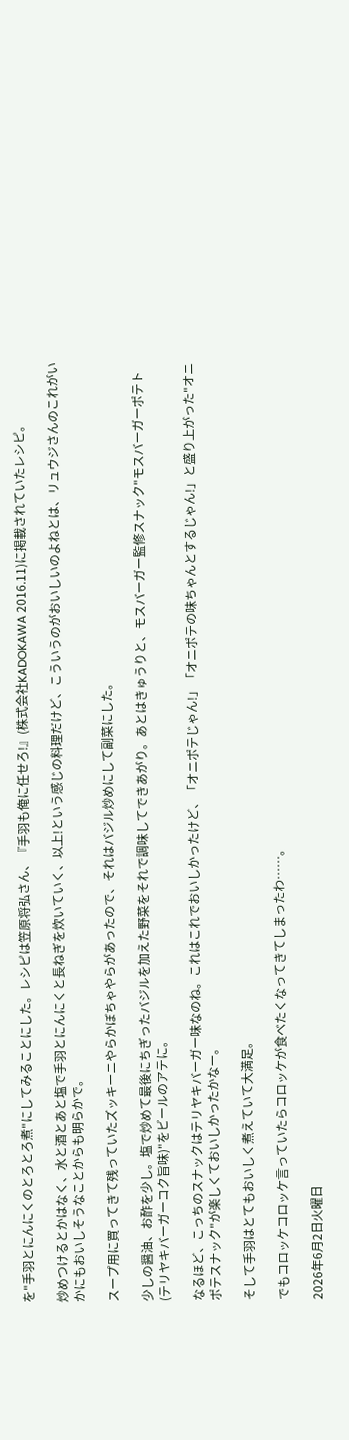を"手羽とにんにくのとろとろ煮"にしてみることにした。レシピは笠原将弘さん、『手羽も俺に任せろ!』(株式会社KADOKAWA 2016.11)に掲載されていたレシピ。

炒めつけるとかはなく、水と酒とあと塩で手羽とにんにくと長ねぎを炊いていく、以上!という感じの料理だけど、こういうのがおいしいのよねとは、リュウジさんのこれがいかにもおいしそうなことからも明らかで。

スープ用に買ってきて残っていたズッキーニやらかぼちゃやらがあったので、それはバジル炒めにして副菜にした。

少しの醤油、お酢を少し。塩で炒めて最後にちぎったバジルを加えた野菜をそれで調味してできあがり。あとはきゅうりと、モスバーガー監修スナック"モスバーガーポテト(テリヤキバーガーコク旨味)"をビールのアテに。

なるほど、こっちのスナックはテリヤキバーガー味なのね。これはこれでおいしかったけど、「オニポテじゃん!」「オニポテの味ちゃんとするじゃん!」と盛り上がった"オニポテスナック"が楽しくておいしかったかなー。

そして手羽はとてもおいしく煮えていて大満足。

でもコロッケコロッケ言っていたらコロッケが食べたくなってきてしまったわ……。

2026年6月2日火曜日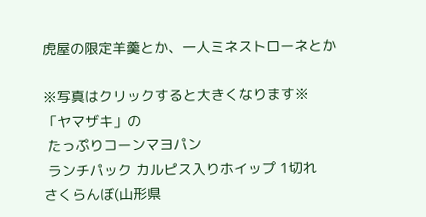虎屋の限定羊羹とか、一人ミネストローネとか

※写真はクリックすると大きくなります※
「ヤマザキ」の
 たっぷりコーンマヨパン
 ランチパック カルピス入りホイップ 1切れ
さくらんぼ(山形県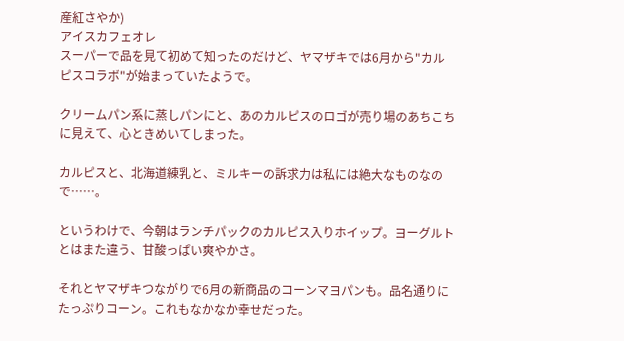産紅さやか)
アイスカフェオレ
スーパーで品を見て初めて知ったのだけど、ヤマザキでは6月から"カルピスコラボ"が始まっていたようで。

クリームパン系に蒸しパンにと、あのカルピスのロゴが売り場のあちこちに見えて、心ときめいてしまった。

カルピスと、北海道練乳と、ミルキーの訴求力は私には絶大なものなので……。

というわけで、今朝はランチパックのカルピス入りホイップ。ヨーグルトとはまた違う、甘酸っぱい爽やかさ。

それとヤマザキつながりで6月の新商品のコーンマヨパンも。品名通りにたっぷりコーン。これもなかなか幸せだった。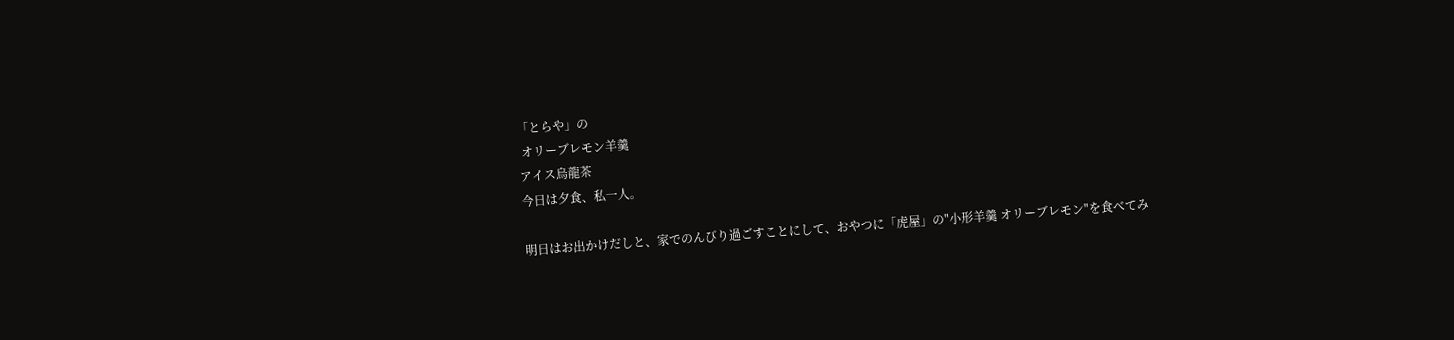「とらや」の
 オリーブレモン羊羹
アイス烏龍茶
今日は夕食、私一人。

明日はお出かけだしと、家でのんびり過ごすことにして、おやつに「虎屋」の"小形羊羹 オリーブレモン"を食べてみ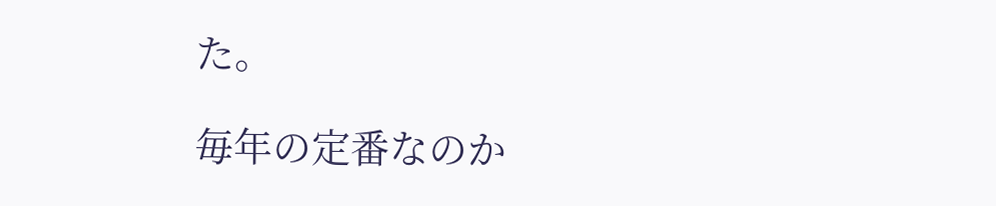た。

毎年の定番なのか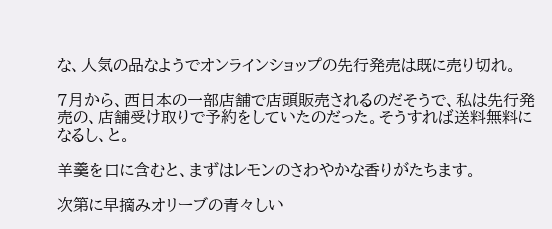な、人気の品なようでオンラインショップの先行発売は既に売り切れ。

7月から、西日本の一部店舗で店頭販売されるのだそうで、私は先行発売の、店舗受け取りで予約をしていたのだった。そうすれば送料無料になるし、と。

羊羹を口に含むと、まずはレモンのさわやかな香りがたちます。

次第に早摘みオリーブの青々しい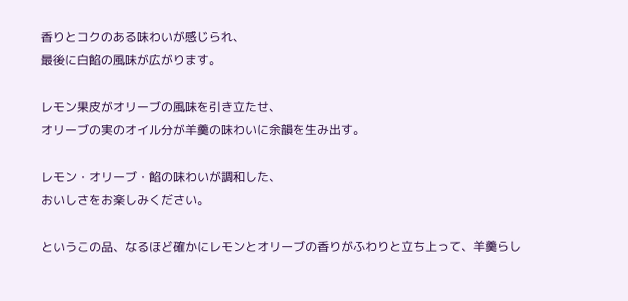香りとコクのある味わいが感じられ、
最後に白餡の風味が広がります。

レモン果皮がオリーブの風味を引き立たせ、
オリーブの実のオイル分が羊羹の味わいに余韻を生み出す。

レモン・オリーブ・餡の味わいが調和した、
おいしさをお楽しみください。

というこの品、なるほど確かにレモンとオリーブの香りがふわりと立ち上って、羊羹らし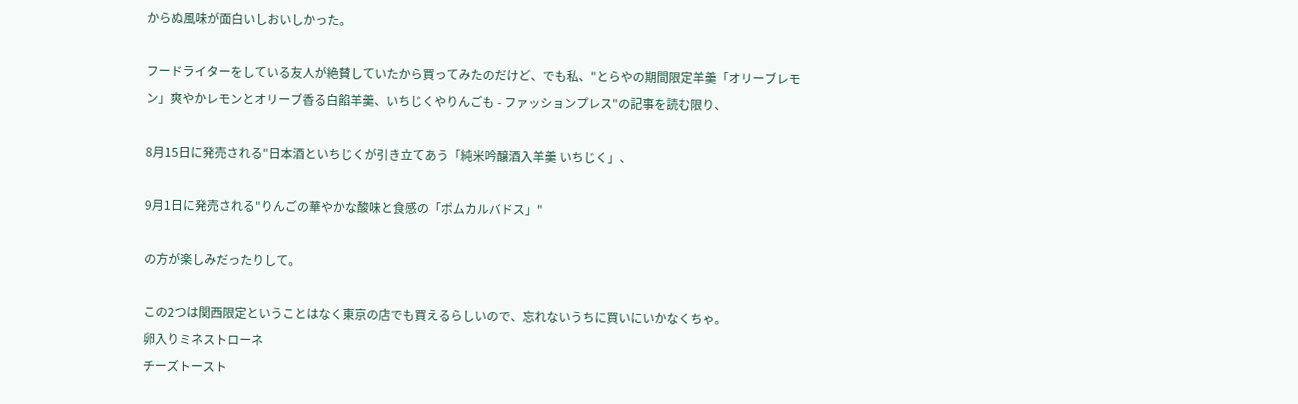からぬ風味が面白いしおいしかった。

フードライターをしている友人が絶賛していたから買ってみたのだけど、でも私、"とらやの期間限定羊羹「オリーブレモン」爽やかレモンとオリーブ香る白餡羊羹、いちじくやりんごも - ファッションプレス"の記事を読む限り、

8月15日に発売される"日本酒といちじくが引き立てあう「純米吟醸酒入羊羹 いちじく」、

9月1日に発売される"りんごの華やかな酸味と食感の「ポムカルバドス」"

の方が楽しみだったりして。

この2つは関西限定ということはなく東京の店でも買えるらしいので、忘れないうちに買いにいかなくちゃ。
卵入りミネストローネ
チーズトースト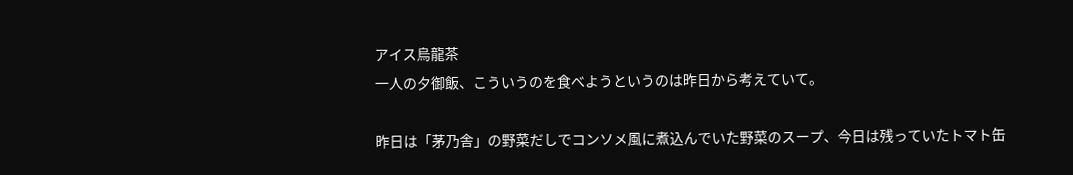アイス烏龍茶
一人の夕御飯、こういうのを食べようというのは昨日から考えていて。

昨日は「茅乃舎」の野菜だしでコンソメ風に煮込んでいた野菜のスープ、今日は残っていたトマト缶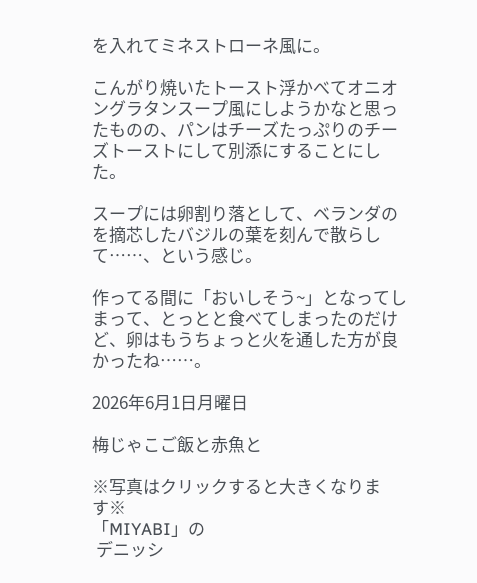を入れてミネストローネ風に。

こんがり焼いたトースト浮かべてオニオングラタンスープ風にしようかなと思ったものの、パンはチーズたっぷりのチーズトーストにして別添にすることにした。

スープには卵割り落として、ベランダのを摘芯したバジルの葉を刻んで散らして……、という感じ。

作ってる間に「おいしそう~」となってしまって、とっとと食べてしまったのだけど、卵はもうちょっと火を通した方が良かったね……。

2026年6月1日月曜日

梅じゃこご飯と赤魚と

※写真はクリックすると大きくなります※
「MIYABI」の
 デニッシ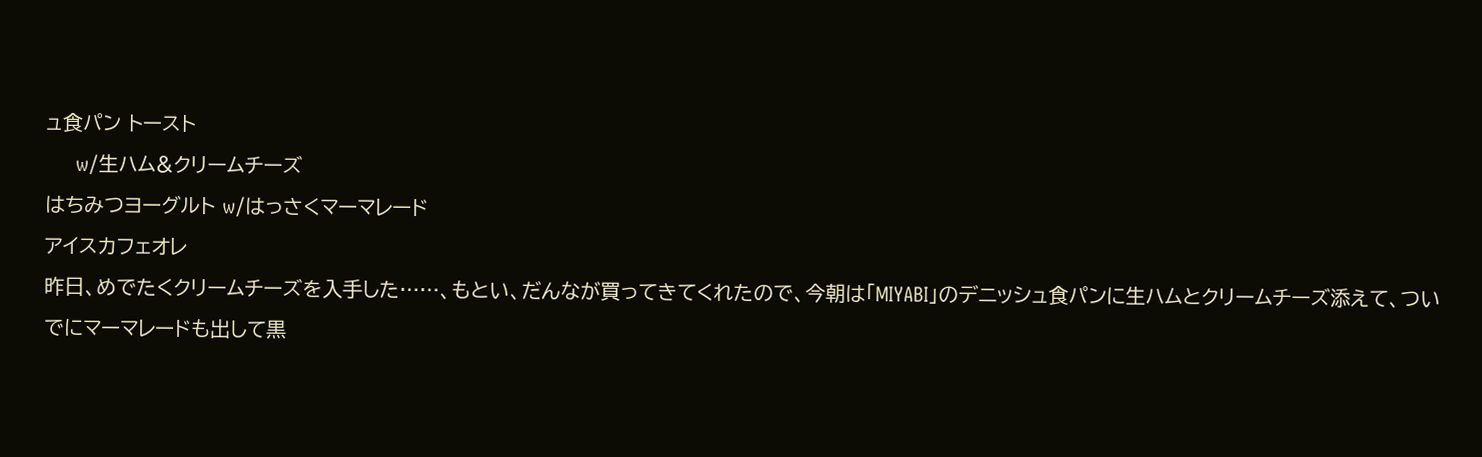ュ食パン トースト
     w/生ハム&クリームチーズ
はちみつヨーグルト w/はっさくマーマレード
アイスカフェオレ
昨日、めでたくクリームチーズを入手した……、もとい、だんなが買ってきてくれたので、今朝は「MIYABI」のデニッシュ食パンに生ハムとクリームチーズ添えて、ついでにマーマレードも出して黒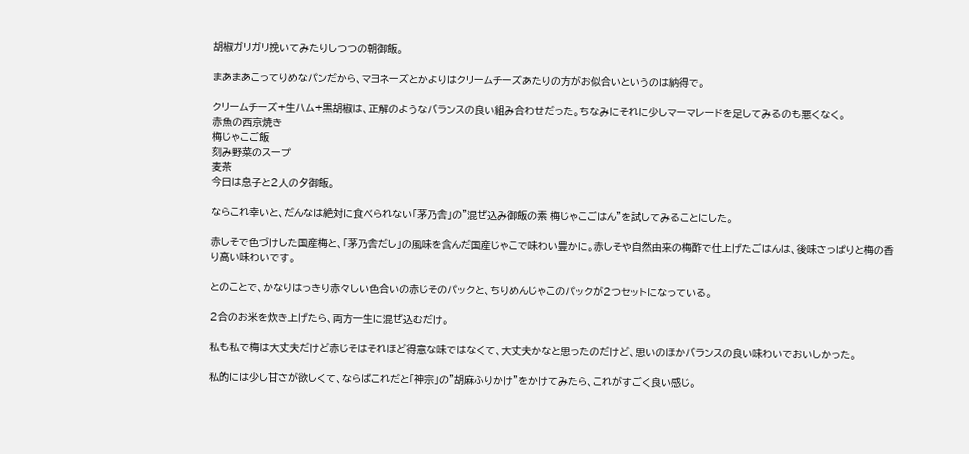胡椒ガリガリ挽いてみたりしつつの朝御飯。

まあまあこってりめなパンだから、マヨネーズとかよりはクリームチーズあたりの方がお似合いというのは納得で。

クリームチーズ+生ハム+黒胡椒は、正解のようなバランスの良い組み合わせだった。ちなみにそれに少しマーマレードを足してみるのも悪くなく。
赤魚の西京焼き
梅じゃこご飯
刻み野菜のスープ
麦茶
今日は息子と2人の夕御飯。

ならこれ幸いと、だんなは絶対に食べられない「茅乃舎」の"混ぜ込み御飯の素 梅じゃこごはん"を試してみることにした。

赤しそで色づけした国産梅と、「茅乃舎だし」の風味を含んだ国産じゃこで味わい豊かに。赤しそや自然由来の梅酢で仕上げたごはんは、後味さっぱりと梅の香り高い味わいです。

とのことで、かなりはっきり赤々しい色合いの赤じそのパックと、ちりめんじゃこのパックが2つセットになっている。

2合のお米を炊き上げたら、両方一生に混ぜ込むだけ。

私も私で梅は大丈夫だけど赤じそはそれほど得意な味ではなくて、大丈夫かなと思ったのだけど、思いのほかバランスの良い味わいでおいしかった。

私的には少し甘さが欲しくて、ならばこれだと「神宗」の"胡麻ふりかけ"をかけてみたら、これがすごく良い感じ。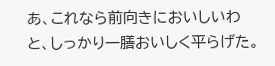あ、これなら前向きにおいしいわと、しっかり一膳おいしく平らげた。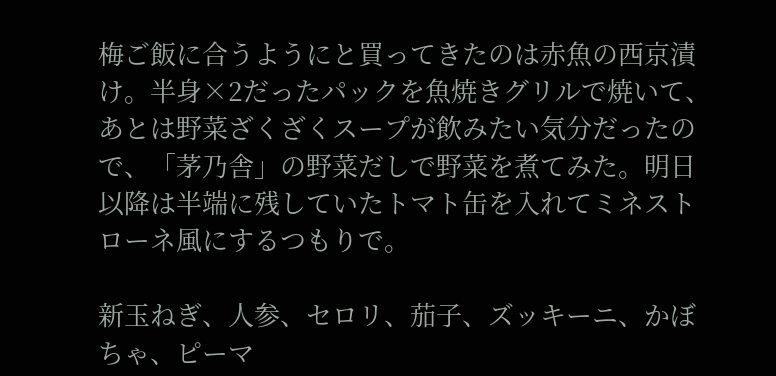梅ご飯に合うようにと買ってきたのは赤魚の西京漬け。半身×2だったパックを魚焼きグリルで焼いて、あとは野菜ざくざくスープが飲みたい気分だったので、「茅乃舎」の野菜だしで野菜を煮てみた。明日以降は半端に残していたトマト缶を入れてミネストローネ風にするつもりで。

新玉ねぎ、人参、セロリ、茄子、ズッキーニ、かぼちゃ、ピーマ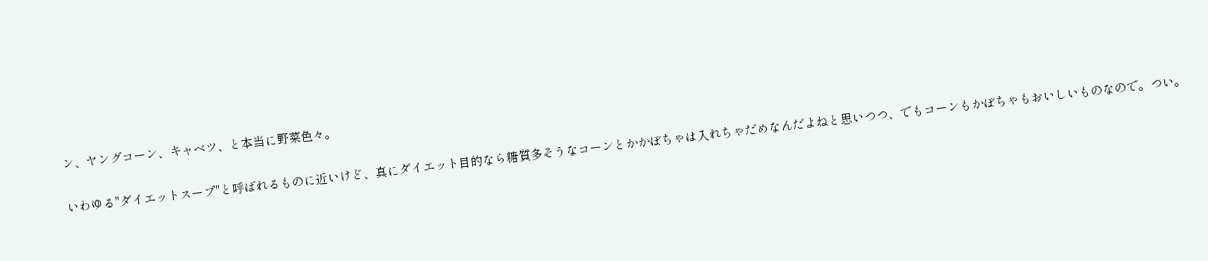ン、ヤングコーン、キャベツ、と本当に野菜色々。

いわゆる"ダイエットスープ"と呼ばれるものに近いけど、真にダイエット目的なら糖質多そうなコーンとかかぼちゃは入れちゃだめなんだよねと思いつつ、でもコーンもかぼちゃもおいしいものなので。つい。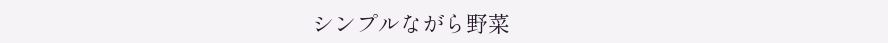シンプルながら野菜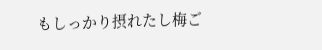もしっかり摂れたし梅ご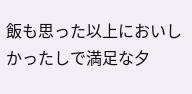飯も思った以上においしかったしで満足な夕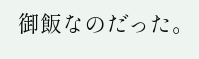御飯なのだった。